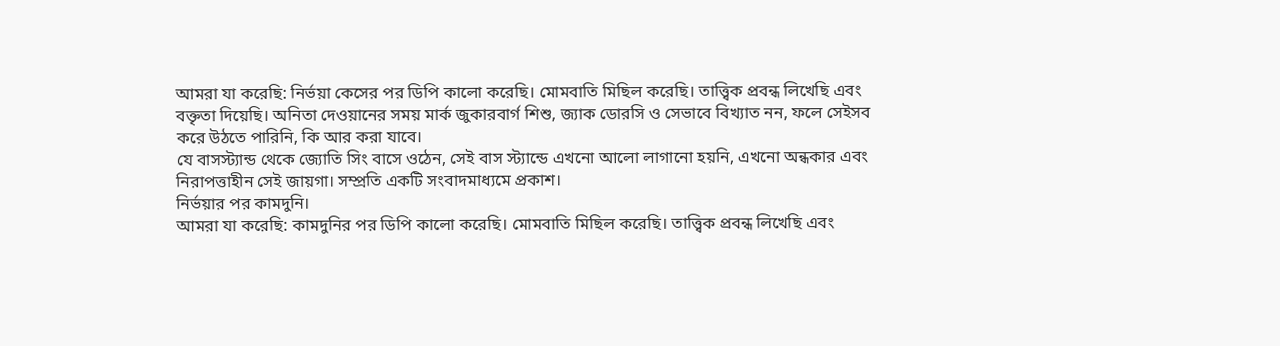আমরা যা করেছি: নির্ভয়া কেসের পর ডিপি কালো করেছি। মোমবাতি মিছিল করেছি। তাত্ত্বিক প্রবন্ধ লিখেছি এবং বক্তৃতা দিয়েছি। অনিতা দেওয়ানের সময় মার্ক জুকারবার্গ শিশু, জ্যাক ডোরসি ও সেভাবে বিখ্যাত নন, ফলে সেইসব করে উঠতে পারিনি, কি আর করা যাবে।
যে বাসস্ট্যান্ড থেকে জ্যোতি সিং বাসে ওঠেন, সেই বাস স্ট্যান্ডে এখনো আলো লাগানো হয়নি, এখনো অন্ধকার এবং নিরাপত্তাহীন সেই জায়গা। সম্প্রতি একটি সংবাদমাধ্যমে প্রকাশ।
নির্ভয়ার পর কামদুনি।
আমরা যা করেছি: কামদুনির পর ডিপি কালো করেছি। মোমবাতি মিছিল করেছি। তাত্ত্বিক প্রবন্ধ লিখেছি এবং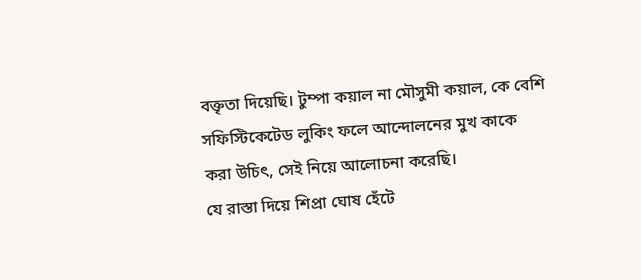বক্তৃতা দিয়েছি। টুম্পা কয়াল না মৌসুমী কয়াল, কে বেশি সফিস্টিকেটেড লুকিং ফলে আন্দোলনের মুখ কাকে করা উচিৎ, সেই নিয়ে আলোচনা করেছি।
যে রাস্তা দিয়ে শিপ্রা ঘোষ হেঁটে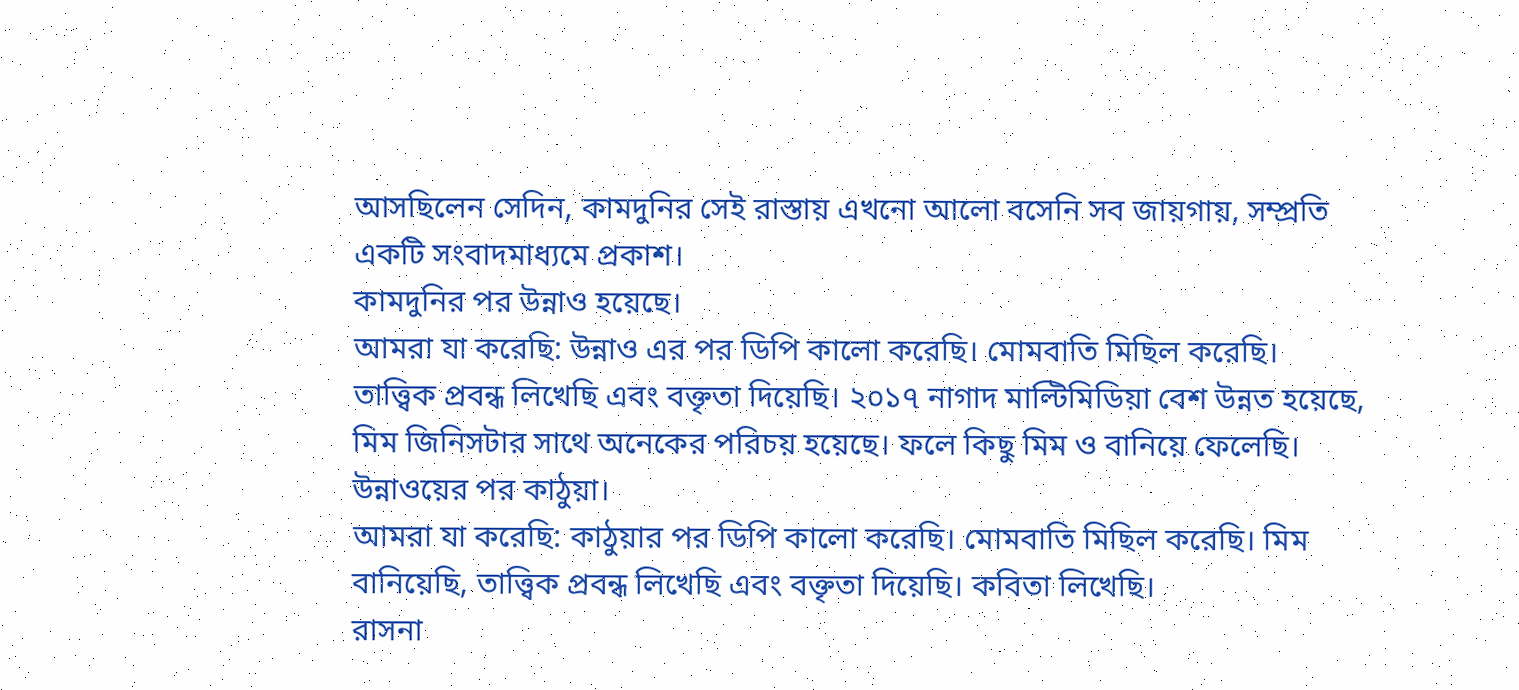আসছিলেন সেদিন, কামদুনির সেই রাস্তায় এখনো আলো বসেনি সব জায়গায়, সম্প্রতি একটি সংবাদমাধ্যমে প্রকাশ।
কামদুনির পর উন্নাও হয়েছে।
আমরা যা করেছি: উন্নাও এর পর ডিপি কালো করেছি। মোমবাতি মিছিল করেছি। তাত্ত্বিক প্রবন্ধ লিখেছি এবং বক্তৃতা দিয়েছি। ২০১৭ নাগাদ মাল্টিমিডিয়া বেশ উন্নত হয়েছে, মিম জিনিসটার সাথে অনেকের পরিচয় হয়েছে। ফলে কিছু মিম ও বানিয়ে ফেলেছি।
উন্নাওয়ের পর কাঠুয়া।
আমরা যা করেছি: কাঠুয়ার পর ডিপি কালো করেছি। মোমবাতি মিছিল করেছি। মিম বানিয়েছি, তাত্ত্বিক প্রবন্ধ লিখেছি এবং বক্তৃতা দিয়েছি। কবিতা লিখেছি।
রাসনা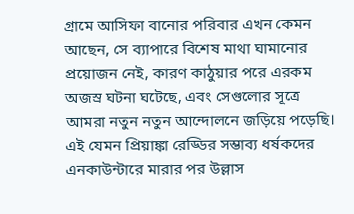গ্রামে আসিফা বানোর পরিবার এখন কেমন আছেন, সে ব্যাপারে বিশেষ মাথা ঘামানোর প্রয়োজন নেই, কারণ কাঠুয়ার পরে এরকম অজস্র ঘটনা ঘটেছে, এবং সেগুলোর সূত্রে আমরা নতুন নতুন আন্দোলনে জড়িয়ে পড়েছি। এই যেমন প্রিয়াঙ্কা রেড্ডির সম্ভাব্য ধর্ষকদের এনকাউন্টারে মারার পর উল্লাস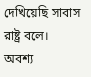দেখিয়েছি সাবাস রাষ্ট্র বলে।
অবশ্য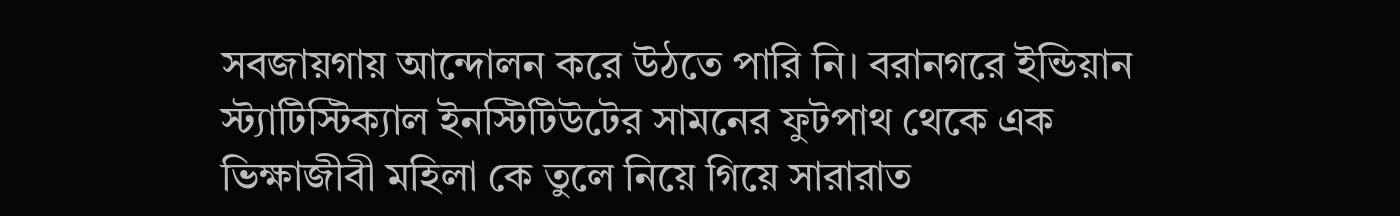সবজায়গায় আন্দোলন করে উঠতে পারি নি। বরানগরে ইন্ডিয়ান স্ট্যাটিস্টিক্যাল ইনস্টিটিউটের সামনের ফুটপাথ থেকে এক ভিক্ষাজীবী মহিলা কে তুলে নিয়ে গিয়ে সারারাত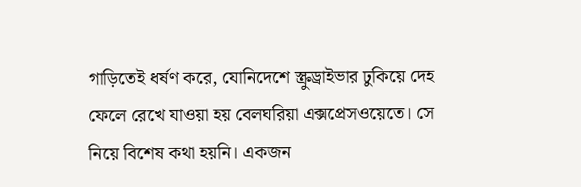গাড়িতেই ধর্ষণ করে, যোনিদেশে স্ক্রুড্রাইভার ঢুকিয়ে দেহ ফেলে রেখে যাওয়া হয় বেলঘরিয়া এক্সপ্রেসওয়েতে। সে নিয়ে বিশেষ কথা হয়নি। একজন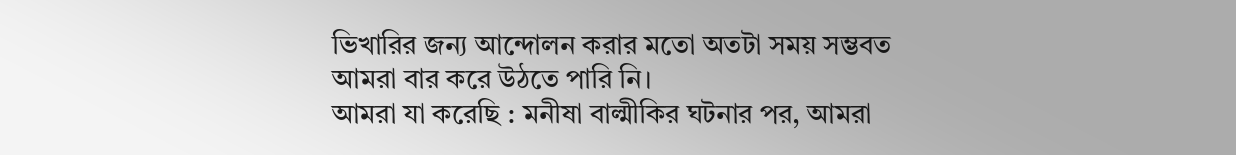ভিখারির জন্য আন্দোলন করার মতো অতটা সময় সম্ভবত আমরা বার করে উঠতে পারি নি।
আমরা যা করেছি : মনীষা বাল্মীকির ঘটনার পর, আমরা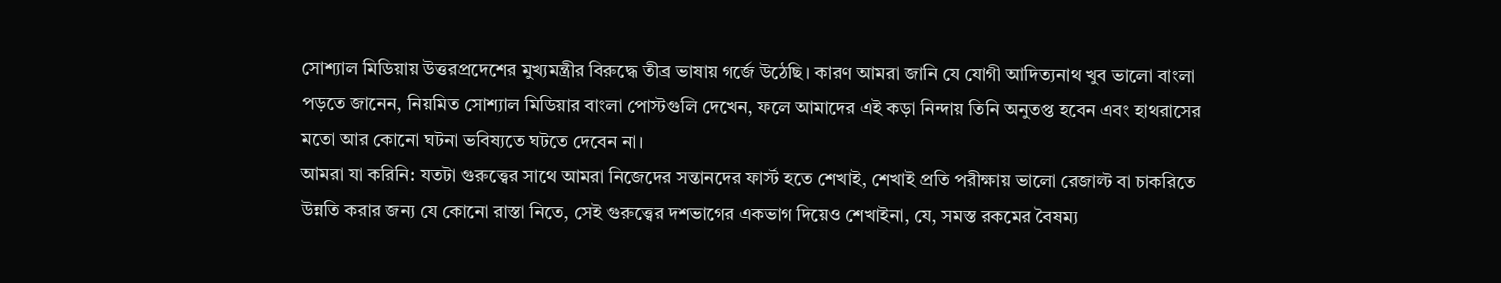সোশ্যাল মিডিয়ায় উত্তরপ্রদেশের মুখ্যমন্ত্রীর বিরুদ্ধে তীব্র ভাষায় গর্জে উঠেছি। কারণ আমরা জানি যে যোগী আদিত্যনাথ খুব ভালো বাংলা পড়তে জানেন, নিয়মিত সোশ্যাল মিডিয়ার বাংলা পোস্টগুলি দেখেন, ফলে আমাদের এই কড়া নিন্দায় তিনি অনুতপ্ত হবেন এবং হাথরাসের মতো আর কোনো ঘটনা ভবিষ্যতে ঘটতে দেবেন না।
আমরা যা করিনি: যতটা গুরুত্ত্বের সাথে আমরা নিজেদের সন্তানদের ফার্স্ট হতে শেখাই, শেখাই প্রতি পরীক্ষায় ভালো রেজাল্ট বা চাকরিতে উন্নতি করার জন্য যে কোনো রাস্তা নিতে, সেই গুরুত্ত্বের দশভাগের একভাগ দিয়েও শেখাইনা, যে, সমস্ত রকমের বৈষম্য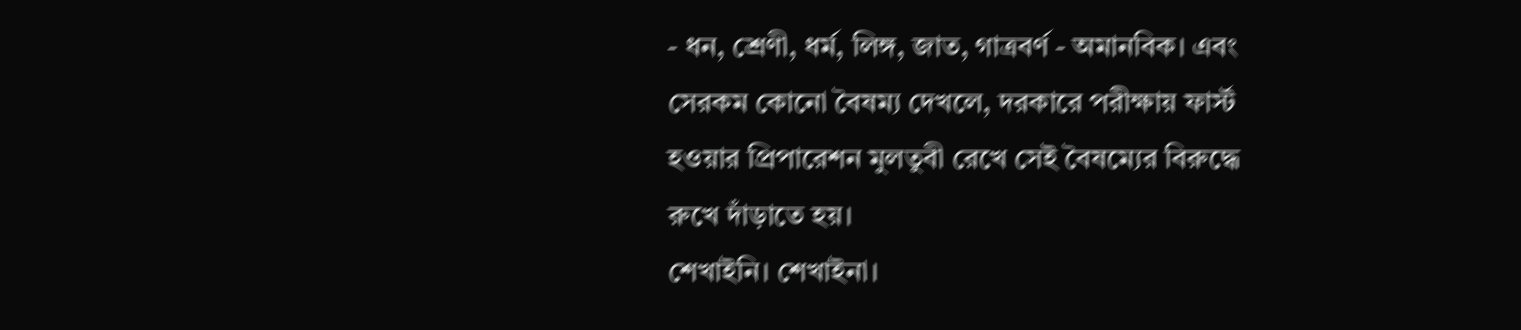- ধন, শ্রেণী, ধর্ম, লিঙ্গ, জাত, গাত্রবর্ণ - অমানবিক। এবং সেরকম কোনো বৈষম্য দেখলে, দরকারে পরীক্ষায় ফার্স্ট হওয়ার প্রিপারেশন মুলতুবী রেখে সেই বৈষম্যের বিরুদ্ধে রুখে দাঁড়াতে হয়।
শেখাইনি। শেখাইনা।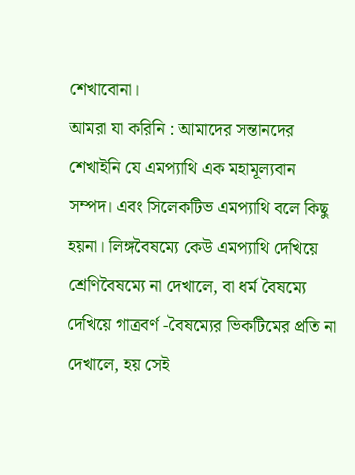শেখাবোনা।
আমরা যা করিনি : আমাদের সন্তানদের শেখাইনি যে এমপ্যাথি এক মহামূল্যবান সম্পদ। এবং সিলেকটিভ এমপ্যাথি বলে কিছু হয়না। লিঙ্গবৈষম্যে কেউ এমপ্যাথি দেখিয়ে শ্রেণিবৈষম্যে না দেখালে, বা ধর্ম বৈষম্যে দেখিয়ে গাত্রবর্ণ -বৈষম্যের ভিকটিমের প্রতি না দেখালে, হয় সেই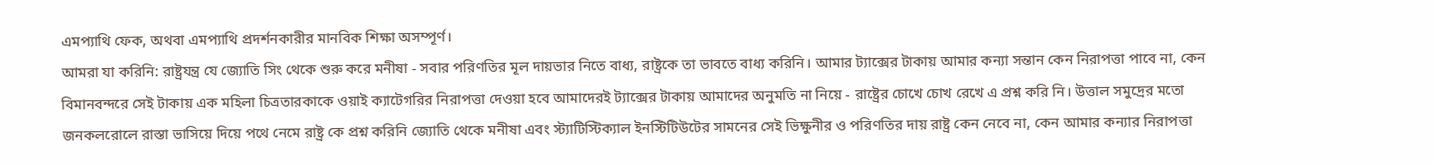এমপ্যাথি ফেক, অথবা এমপ্যাথি প্রদর্শনকারীর মানবিক শিক্ষা অসম্পূর্ণ।
আমরা যা করিনি: রাষ্ট্রযন্ত্র যে জ্যোতি সিং থেকে শুরু করে মনীষা - সবার পরিণতির মূল দায়ভার নিতে বাধ্য, রাষ্ট্রকে তা ভাবতে বাধ্য করিনি। আমার ট্যাক্সের টাকায় আমার কন্যা সন্তান কেন নিরাপত্তা পাবে না, কেন বিমানবন্দরে সেই টাকায় এক মহিলা চিত্রতারকাকে ওয়াই ক্যাটেগরির নিরাপত্তা দেওয়া হবে আমাদেরই ট্যাক্সের টাকায় আমাদের অনুমতি না নিয়ে - রাষ্ট্রের চোখে চোখ রেখে এ প্রশ্ন করি নি। উত্তাল সমুদ্রের মতো জনকলরোলে রাস্তা ভাসিয়ে দিয়ে পথে নেমে রাষ্ট্র কে প্রশ্ন করিনি জ্যোতি থেকে মনীষা এবং স্ট্যাটিস্টিক্যাল ইনস্টিটিউটের সামনের সেই ভিক্ষুনীর ও পরিণতির দায় রাষ্ট্র কেন নেবে না, কেন আমার কন্যার নিরাপত্তা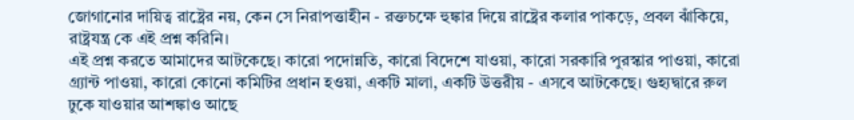জোগানোর দায়িত্ব রাষ্ট্রের নয়, কেন সে নিরাপত্তাহীন - রক্তচক্ষে হুঙ্কার দিয়ে রাষ্ট্রের কলার পাকড়ে, প্রবল ঝাঁকিয়ে, রাষ্ট্রযন্ত্র কে এই প্রশ্ন করিনি।
এই প্রশ্ন করতে আমাদের আটকেছে। কারো পদোন্নতি, কারো বিদেশে যাওয়া, কারো সরকারি পুরস্কার পাওয়া, কারো গ্র্যান্ট পাওয়া, কারো কোনো কমিটির প্রধান হওয়া, একটি মালা, একটি উত্তরীয় - এসবে আটকেছে। গুহ্যদ্বারে রুল ঢুকে যাওয়ার আশঙ্কাও আছে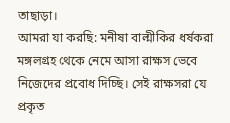তাছাড়া।
আমরা যা করছি: মনীষা বাল্মীকির ধর্ষকরা মঙ্গলগ্রহ থেকে নেমে আসা রাক্ষস ভেবে নিজেদের প্রবোধ দিচ্ছি। সেই রাক্ষসরা যে প্রকৃত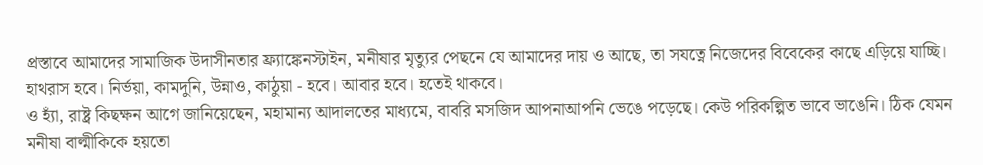প্রস্তাবে আমাদের সামাজিক উদাসীনতার ফ্র্যাঙ্কেনস্টাইন, মনীষার মৃত্যুর পেছনে যে আমাদের দায় ও আছে, তা সযত্নে নিজেদের বিবেকের কাছে এড়িয়ে যাচ্ছি।
হাথরাস হবে। নির্ভয়া, কামদুনি, উন্নাও, কাঠুয়া - হবে। আবার হবে। হতেই থাকবে।
ও হ্যাঁ, রাষ্ট্র কিছক্ষন আগে জানিয়েছেন, মহামান্য আদালতের মাধ্যমে, বাবরি মসজিদ আপনাআপনি ভেঙে পড়েছে। কেউ পরিকল্পিত ভাবে ভাঙেনি। ঠিক যেমন মনীষা বাল্মীকিকে হয়তো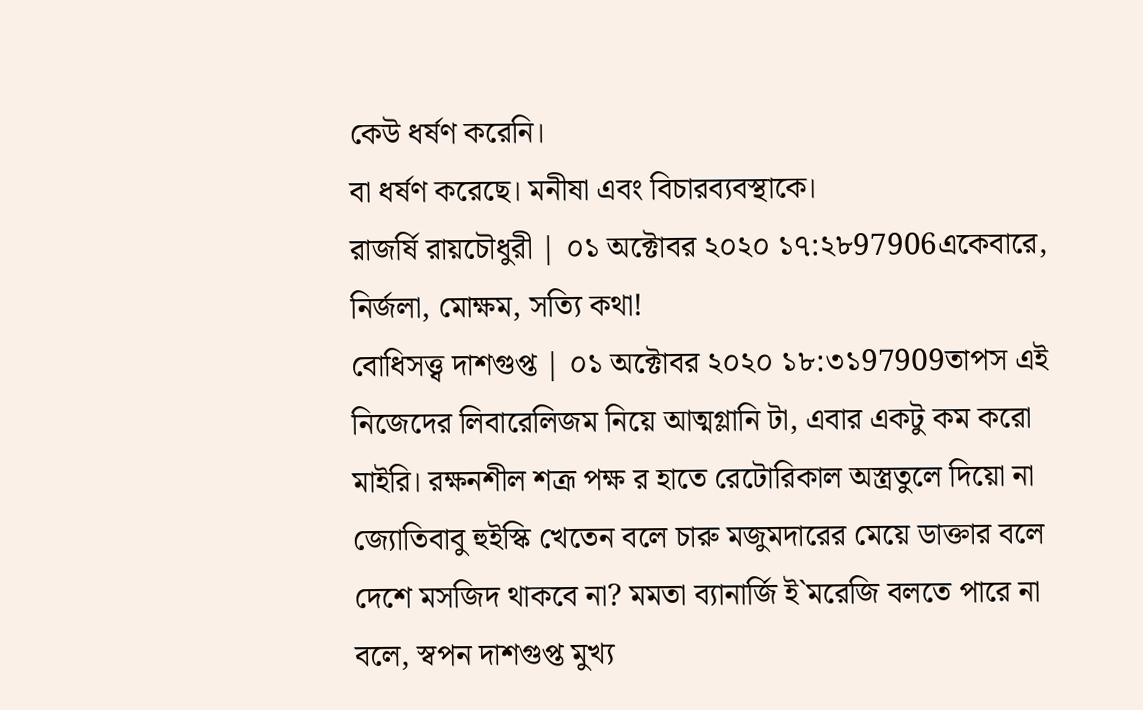কেউ ধর্ষণ করেনি।
বা ধর্ষণ করেছে। মনীষা এবং বিচারব্যবস্থাকে।
রাজর্ষি রায়চৌধুরী | ০১ অক্টোবর ২০২০ ১৭:২৮97906একেবারে, নির্জলা, মোক্ষম, সত্যি কথা!
বোধিসত্ত্ব দাশগুপ্ত | ০১ অক্টোবর ২০২০ ১৮:৩১97909তাপস এই নিজেদের লিবারেলিজম নিয়ে আত্মগ্লানি টা, এবার একটু কম করো মাইরি। রক্ষনশীল শত্রূ পক্ষ র হাতে রেটোরিকাল অস্ত্রতুলে দিয়ো না জ্যোতিবাবু হুইস্কি খেতেন বলে চারু মজুমদারের মেয়ে ডাক্তার বলে দেশে মসজিদ থাকবে না? মমতা ব্যানার্জি ই`মরেজি বলতে পারে না বলে, স্বপন দাশগুপ্ত মুখ্য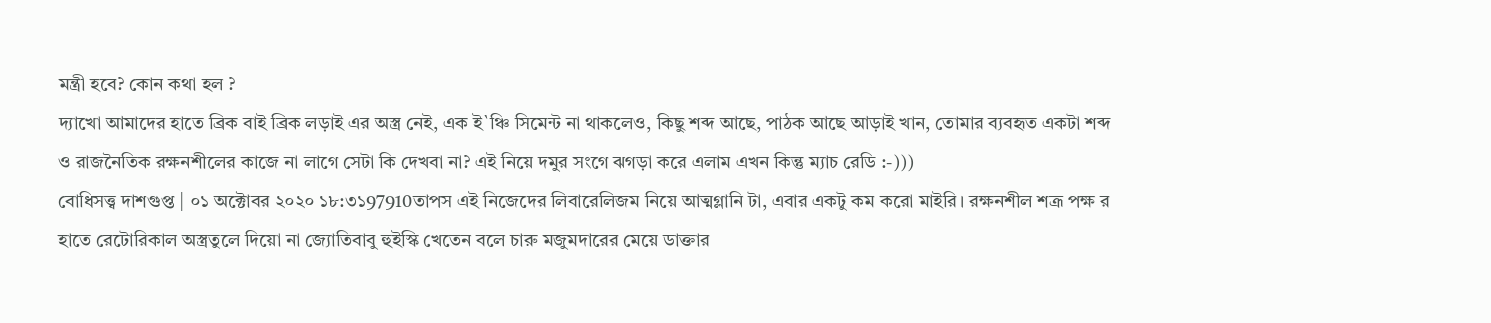মন্ত্রী হবে? কোন কথা হল ?
দ্যাখো আমাদের হাতে ব্রিক বাই ব্রিক লড়াই এর অস্ত্র নেই, এক ই`ঞ্চি সিমেন্ট না থাকলেও, কিছু শব্দ আছে, পাঠক আছে আড়াই খান, তোমার ব্যবহৃত একটা শব্দ ও রাজনৈতিক রক্ষনশীলের কাজে না লাগে সেটা কি দেখবা না? এই নিয়ে দমুর সংগে ঝগড়া করে এলাম এখন কিন্তু ম্যাচ রেডি :-)))
বোধিসত্ত্ব দাশগুপ্ত | ০১ অক্টোবর ২০২০ ১৮:৩১97910তাপস এই নিজেদের লিবারেলিজম নিয়ে আত্মগ্লানি টা, এবার একটু কম করো মাইরি। রক্ষনশীল শত্রূ পক্ষ র হাতে রেটোরিকাল অস্ত্রতুলে দিয়ো না জ্যোতিবাবু হুইস্কি খেতেন বলে চারু মজুমদারের মেয়ে ডাক্তার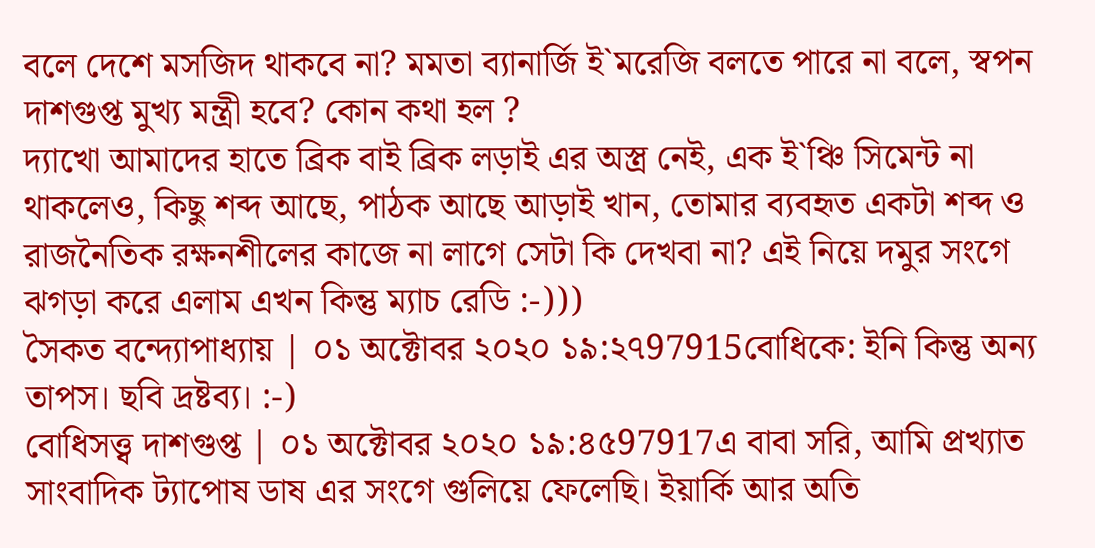বলে দেশে মসজিদ থাকবে না? মমতা ব্যানার্জি ই`মরেজি বলতে পারে না বলে, স্বপন দাশগুপ্ত মুখ্য মন্ত্রী হবে? কোন কথা হল ?
দ্যাখো আমাদের হাতে ব্রিক বাই ব্রিক লড়াই এর অস্ত্র নেই, এক ই`ঞ্চি সিমেন্ট না থাকলেও, কিছু শব্দ আছে, পাঠক আছে আড়াই খান, তোমার ব্যবহৃত একটা শব্দ ও রাজনৈতিক রক্ষনশীলের কাজে না লাগে সেটা কি দেখবা না? এই নিয়ে দমুর সংগে ঝগড়া করে এলাম এখন কিন্তু ম্যাচ রেডি :-)))
সৈকত বন্দ্যোপাধ্যায় | ০১ অক্টোবর ২০২০ ১৯:২৭97915বোধিকে: ইনি কিন্তু অন্য তাপস। ছবি দ্রষ্টব্য। :-)
বোধিসত্ত্ব দাশগুপ্ত | ০১ অক্টোবর ২০২০ ১৯:৪৫97917এ বাবা সরি, আমি প্রখ্যাত সাংবাদিক ট্যাপোষ ডাষ এর সংগে গুলিয়ে ফেলেছি। ইয়ার্কি আর অতি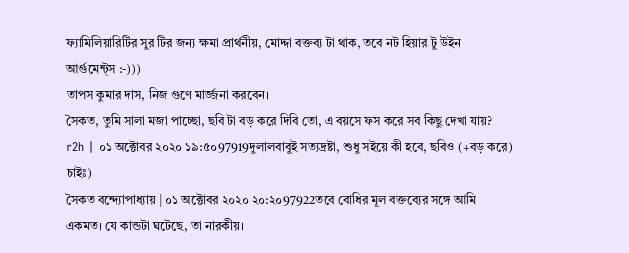ফ্যামিলিয়ারিটির সুর টির জন্য ক্ষমা প্রার্থনীয়, মোদ্দা বক্তব্য টা থাক, তবে নট হিয়ার টু উইন আর্গুমেন্ট্স :-)))
তাপস কুমার দাস, নিজ গুণে মার্জ্জনা করবেন।
সৈকত, তুমি সালা মজা পাচ্ছো, ছবি টা বড় করে দিবি তো, এ বয়সে ফস করে সব কিছু দেখা যায়?
r2h | ০১ অক্টোবর ২০২০ ১৯:৫০97919দুলালবাবুই সত্যদ্রষ্টা, শুধু সইয়ে কী হবে, ছবিও (+বড় করে) চাইঃ)
সৈকত বন্দ্যোপাধ্যায় | ০১ অক্টোবর ২০২০ ২০:২০97922তবে বোধির মূল বক্তব্যের সঙ্গে আমি একমত। যে কান্ডটা ঘটেছে, তা নারকীয়।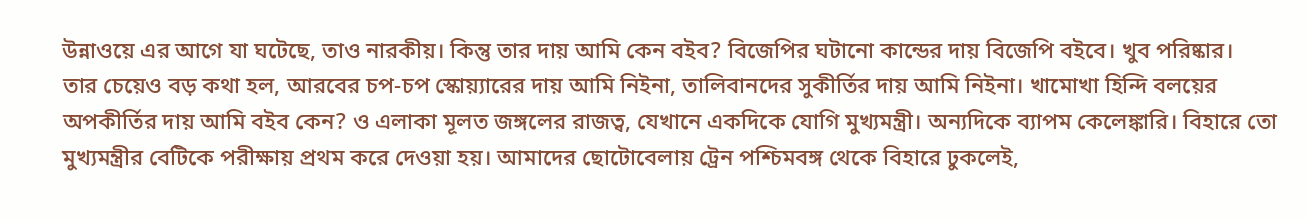উন্নাওয়ে এর আগে যা ঘটেছে, তাও নারকীয়। কিন্তু তার দায় আমি কেন বইব? বিজেপির ঘটানো কান্ডের দায় বিজেপি বইবে। খুব পরিষ্কার।
তার চেয়েও বড় কথা হল, আরবের চপ-চপ স্কোয়্যারের দায় আমি নিইনা, তালিবানদের সুকীর্তির দায় আমি নিইনা। খামোখা হিন্দি বলয়ের অপকীর্তির দায় আমি বইব কেন? ও এলাকা মূলত জঙ্গলের রাজত্ব, যেখানে একদিকে যোগি মুখ্যমন্ত্রী। অন্যদিকে ব্যাপম কেলেঙ্কারি। বিহারে তো মুখ্যমন্ত্রীর বেটিকে পরীক্ষায় প্রথম করে দেওয়া হয়। আমাদের ছোটোবেলায় ট্রেন পশ্চিমবঙ্গ থেকে বিহারে ঢুকলেই,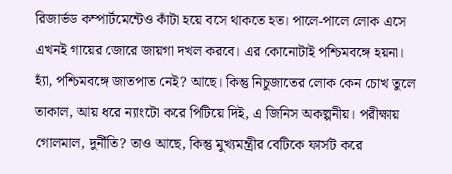রিজার্ভড কম্পার্টমেন্টেও কাঁটা হয়ে বসে থাকতে হত। পালে-পালে লোক এসে এখনই গায়ের জোরে জায়গা দখল করবে। এর কোনোটাই পশ্চিমবঙ্গে হয়না।
হ্যাঁ, পশ্চিমবঙ্গে জাতপাত নেই? আছে। কিন্তু নিচুজাতের লোক কেন চোখ তুলে তাকাল, আয় ধরে ন্যাংটো করে পিটিয়ে দিই, এ জিনিস অকল্পনীয়। পরীক্ষায় গোলমাল, দুর্নীতি? তাও আছে, কিন্তু মুখ্যমন্ত্রীর বেটিকে ফার্সট করে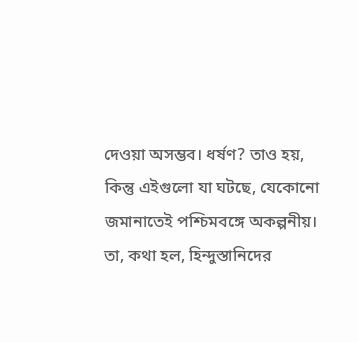দেওয়া অসম্ভব। ধর্ষণ? তাও হয়, কিন্তু এইগুলো যা ঘটছে, যেকোনো জমানাতেই পশ্চিমবঙ্গে অকল্পনীয়।
তা, কথা হল, হিন্দুস্তানিদের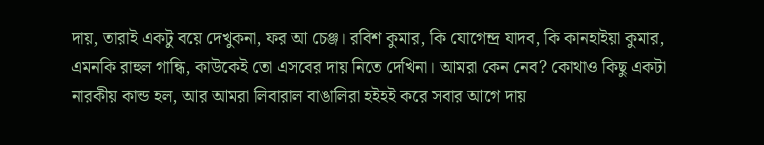দায়, তারাই একটু বয়ে দেখুকনা, ফর আ চেঞ্জ। রবিশ কুমার, কি যোগেন্দ্র যাদব, কি কানহাইয়া কুমার, এমনকি রাহুল গান্ধি, কাউকেই তো এসবের দায় নিতে দেখিনা। আমরা কেন নেব? কোথাও কিছু একটা নারকীয় কান্ড হল, আর আমরা লিবারাল বাঙালিরা হইহই করে সবার আগে দায়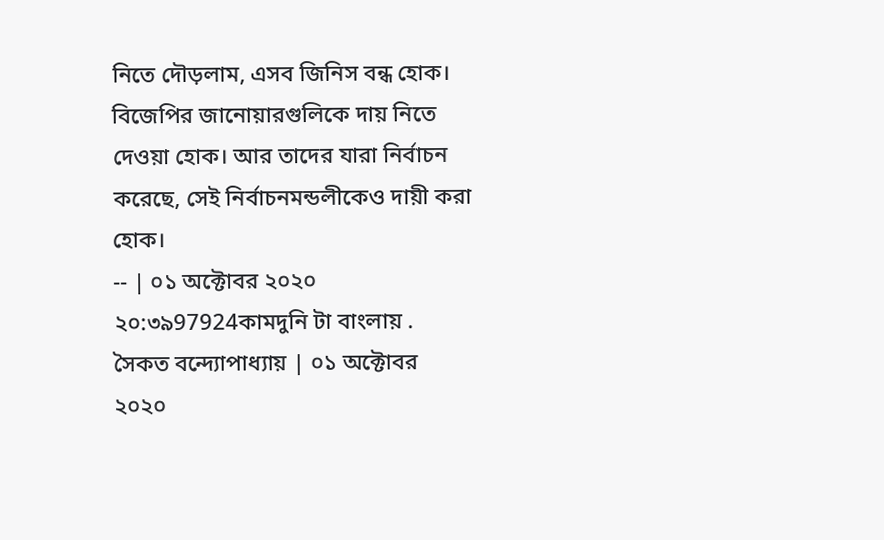নিতে দৌড়লাম, এসব জিনিস বন্ধ হোক। বিজেপির জানোয়ারগুলিকে দায় নিতে দেওয়া হোক। আর তাদের যারা নির্বাচন করেছে, সেই নির্বাচনমন্ডলীকেও দায়ী করা হোক।
-- | ০১ অক্টোবর ২০২০ ২০:৩৯97924কামদুনি টা বাংলায় .
সৈকত বন্দ্যোপাধ্যায় | ০১ অক্টোবর ২০২০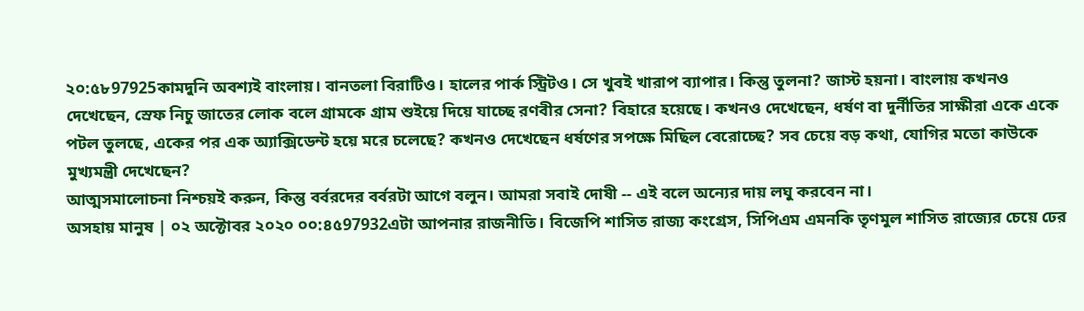২০:৫৮97925কামদুনি অবশ্যই বাংলায়। বানতলা বিরাটিও। হালের পার্ক স্ট্রিটও। সে খুবই খারাপ ব্যাপার। কিন্তু তুলনা? জাস্ট হয়না। বাংলায় কখনও দেখেছেন, স্রেফ নিচু জাতের লোক বলে গ্রামকে গ্রাম শুইয়ে দিয়ে যাচ্ছে রণবীর সেনা? বিহারে হয়েছে। কখনও দেখেছেন, ধর্ষণ বা দুর্নীতির সাক্ষীরা একে একে পটল তুলছে, একের পর এক অ্যাক্সিডেন্ট হয়ে মরে চলেছে? কখনও দেখেছেন ধর্ষণের সপক্ষে মিছিল বেরোচ্ছে? সব চেয়ে বড় কথা, যোগির মতো কাউকে মুখ্যমন্ত্রী দেখেছেন?
আত্মসমালোচনা নিশ্চয়ই করুন, কিন্তু বর্বরদের বর্বরটা আগে বলুন। আমরা সবাই দোষী -- এই বলে অন্যের দায় লঘু করবেন না।
অসহায় মানুষ | ০২ অক্টোবর ২০২০ ০০:৪৫97932এটা আপনার রাজনীতি। বিজেপি শাসিত রাজ্য কংগ্রেস, সিপিএম এমনকি তৃণমুল শাসিত রাজ্যের চেয়ে ঢের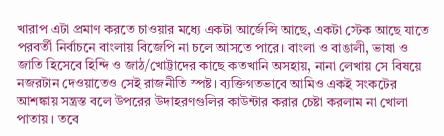খারাপ এটা প্রমাণ করতে চাওয়ার মধ্যে একটা আর্জেন্সি আছে, একটা স্টেক আছে যাতে পরবর্তী নির্বাচনে বাংলায় বিজেপি না চলে আসতে পারে। বাংলা ও বাঙালী, ভাষা ও জাতি হিসেবে হিন্দি ও জাঠ/খোট্টাদের কাছে কতখানি অসহায়, নানা লেখায় সে বিষয়ে নজরটান দেওয়াতেও সেই রাজনীতি স্পষ্ট। ব্যক্তিগতভাবে আমিও একই সংকটের আশঙ্কায় সন্ত্রস্ত বলে উপরের উদাহরণগুলির কাউন্টার করার চেষ্টা করলাম না খোলা পাতায়। তবে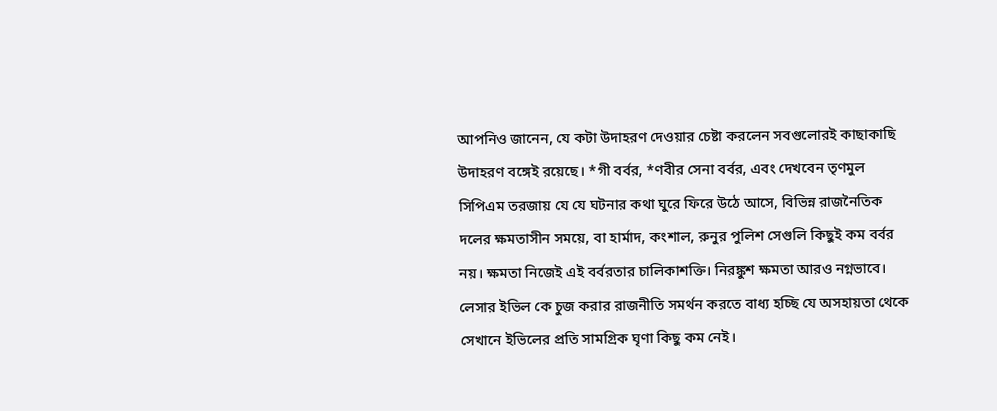আপনিও জানেন, যে কটা উদাহরণ দেওয়ার চেষ্টা করলেন সবগুলোরই কাছাকাছি উদাহরণ বঙ্গেই রয়েছে। *গী বর্বর, *ণবীর সেনা বর্বর, এবং দেখবেন তৃণমুল সিপিএম তরজায় যে যে ঘটনার কথা ঘুরে ফিরে উঠে আসে, বিভিন্ন রাজনৈতিক দলের ক্ষমতাসীন সময়ে, বা হার্মাদ, কংশাল, রুনুর পুলিশ সেগুলি কিছুই কম বর্বর নয়। ক্ষমতা নিজেই এই বর্বরতার চালিকাশক্তি। নিরঙ্কুশ ক্ষমতা আরও নগ্নভাবে। লেসার ইভিল কে চুজ করার রাজনীতি সমর্থন করতে বাধ্য হচ্ছি যে অসহায়তা থেকে সেখানে ইভিলের প্রতি সামগ্রিক ঘৃণা কিছু কম নেই।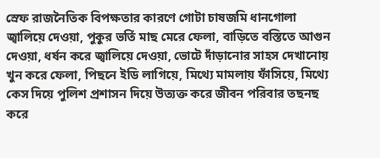স্রেফ রাজনৈতিক বিপক্ষতার কারণে গোটা চাষজমি ধানগোলা জ্বালিয়ে দেওয়া, পুকুর ভর্তি মাছ মেরে ফেলা, বাড়িতে বস্তিতে আগুন দেওয়া, ধর্ষন করে জ্বালিয়ে দেওয়া, ভোটে দাঁড়ানোর সাহস দেখানোয় খুন করে ফেলা, পিছনে ইডি লাগিয়ে, মিথ্যে মামলায় ফাঁসিয়ে, মিথ্যে কেস দিয়ে পুলিশ প্রশাসন দিয়ে উত্যক্ত করে জীবন পরিবার তছনছ করে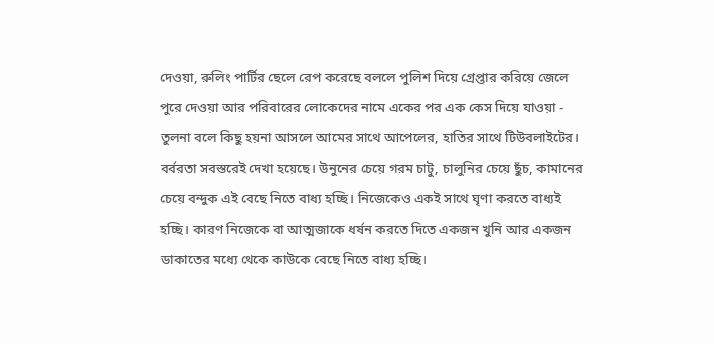দেওয়া, রুলিং পার্টির ছেলে রেপ করেছে বললে পুলিশ দিয়ে গ্রেপ্তার করিয়ে জেলে পুরে দেওয়া আর পরিবারের লোকেদের নামে একের পর এক কেস দিয়ে যাওয়া - তুলনা বলে কিছু হয়না আসলে আমের সাথে আপেলের, হাতির সাথে টিউবলাইটের। বর্বরতা সবস্তরেই দেখা হয়েছে। উনুনের চেয়ে গরম চাটু, চালুনির চেয়ে ছুঁচ, কামানের চেয়ে বন্দুক এই বেছে নিতে বাধ্য হচ্ছি। নিজেকেও একই সাথে ঘৃণা করতে বাধ্যই হচ্ছি। কারণ নিজেকে বা আত্মজাকে ধর্ষন করতে দিতে একজন খুনি আর একজন ডাকাতের মধ্যে থেকে কাউকে বেছে নিতে বাধ্য হচ্ছি।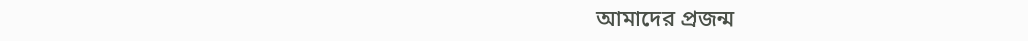আমাদের প্রজন্ম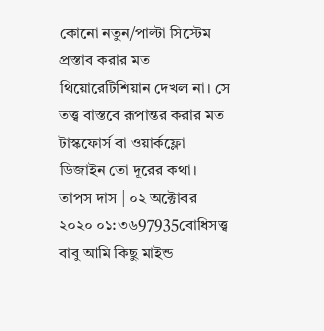কোনো নতুন/পাল্টা সিস্টেম প্রস্তাব করার মত থিয়োরেটিশিয়ান দেখল না। সে তত্ত্ব বাস্তবে রূপান্তর করার মত টাস্কফোর্স বা ওয়ার্কফ্লো ডিজাইন তো দূরের কথা।
তাপস দাস | ০২ অক্টোবর ২০২০ ০১:৩৬97935বোধিসত্ত্ব বাবু আমি কিছু মাইন্ড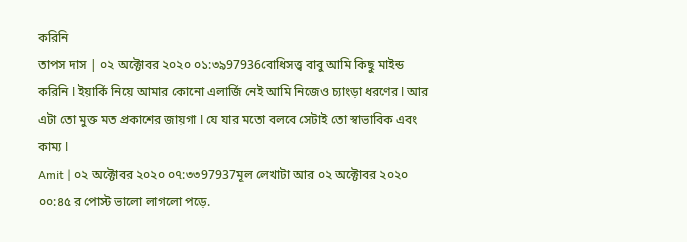করিনি
তাপস দাস | ০২ অক্টোবর ২০২০ ০১:৩৯97936বোধিসত্ত্ব বাবু আমি কিছু মাইন্ড করিনি l ইয়ার্কি নিয়ে আমার কোনো এলার্জি নেই আমি নিজেও চ্যাংড়া ধরণের l আর এটা তো মুক্ত মত প্রকাশের জায়গা l যে যার মতো বলবে সেটাই তো স্বাভাবিক এবং কাম্য l
Amit | ০২ অক্টোবর ২০২০ ০৭:৩৩97937মূল লেখাটা আর ০২ অক্টোবর ২০২০ ০০:৪৫ র পোস্ট ভালো লাগলো পড়ে.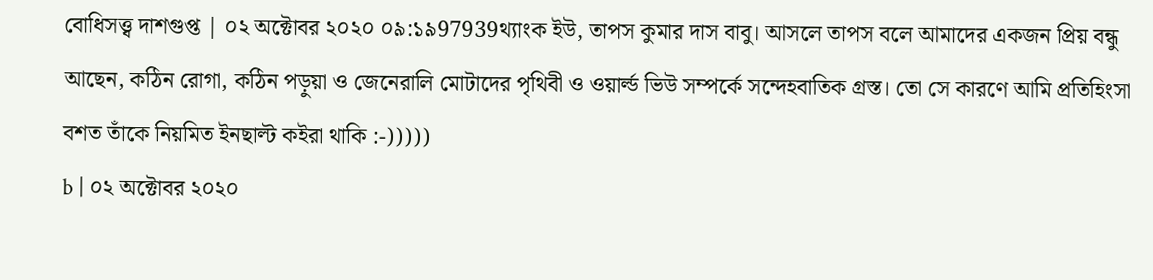বোধিসত্ত্ব দাশগুপ্ত | ০২ অক্টোবর ২০২০ ০৯:১৯97939থ্যাংক ইউ, তাপস কুমার দাস বাবু। আসলে তাপস বলে আমাদের একজন প্রিয় বন্ধু আছেন, কঠিন রোগা, কঠিন পড়ুয়া ও জেনেরালি মোটাদের পৃথিবী ও ওয়ার্ল্ড ভিউ সম্পর্কে সন্দেহবাতিক গ্রস্ত। তো সে কারণে আমি প্রতিহিংসা বশত তাঁকে নিয়মিত ইনছাল্ট কইরা থাকি :-)))))
b | ০২ অক্টোবর ২০২০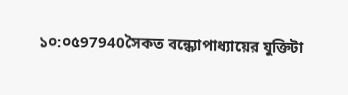১০:০৫97940সৈকত বন্ধ্যোপাধ্যায়ের যুক্তিটা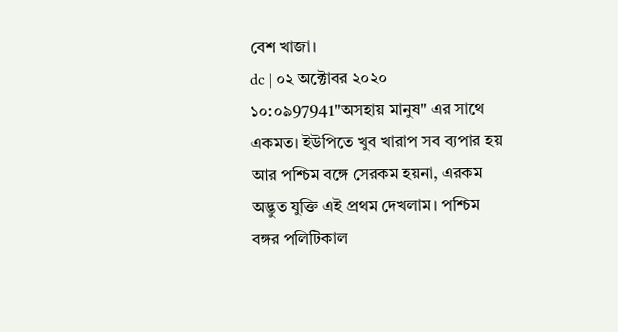বেশ খাজা।
dc | ০২ অক্টোবর ২০২০ ১০:০৯97941"অসহায় মানুষ" এর সাথে একমত। ইউপিতে খুব খারাপ সব ব্যপার হয় আর পশ্চিম বঙ্গে সেরকম হয়না, এরকম অদ্ভুত যুক্তি এই প্রথম দেখলাম। পশ্চিম বঙ্গর পলিটিকাল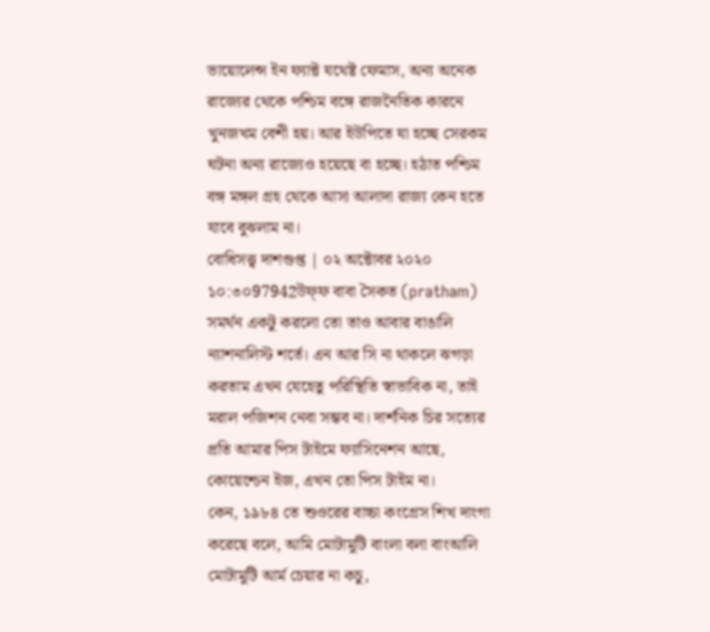ভায়োলেন্স ইন ফ্যাক্ট যথেষ্ট ফেমাস, অন্য অনেক রাজ্যের থেকে পশ্চিম বঙ্গে রাজনৈতিক কারনে খুনজখম বেশী হয়। আর ইউপিতে যা হচ্ছে সেরকম ঘটনা অন্য রাজ্যেও হয়েছে বা হচ্ছে। হঠাত পশ্চিম বঙ্গ মঙ্গল গ্রহ থেকে আসা আলাদা রাজ্য কেন হতে যাবে বুঝলাম না।
বোধিসত্ত্ব দাশগুপ্ত | ০২ অক্টোবর ২০২০ ১০:৩০97942উফ্ফ বাবা সৈকত (pratham) সমর্থন একটু করলো তো তাও আবার বাঙালি ন্যাশনালিস্ট শর্তে। এন আর সি না থাকলে ঝগড়া করতাম এখন যেহেতু পরিস্থিতি স্বাভাবিক না, তাই মরাল পজিশন নেবা সম্ভব না। দার্শনিক চির সত্যের প্রতি আমার পিস টাইমে ফ্যাসিনেশন আছে, কোয়েশ্চেন ইজ, এখন তো পিস টাইম না।
কেন, ১৯৮৪ তে শুওরের বাচ্চা কংগ্রেস শিখ দাংগা করেছে বলে, আমি মোটামুটি বাংলা বলা বাংআলি মোটামুটি আর্ম চেয়ার না কচু,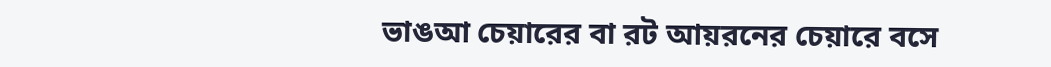ভাঙআ চেয়ারের বা রট আয়রনের চেয়ারে বসে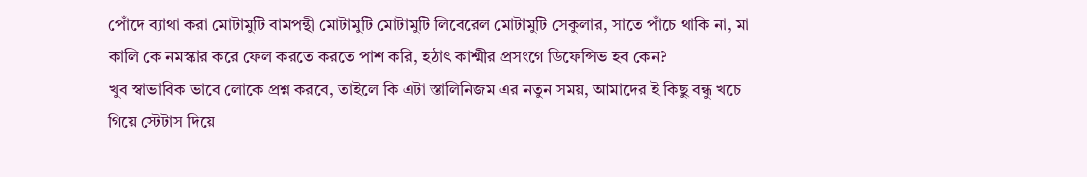পোঁদে ব্যাথা করা মোটামুটি বামপন্থী মোটামুটি মোটামুটি লিবেরেল মোটামুটি সেকুলার, সাতে পাঁচে থাকি না, মা কালি কে নমস্কার করে ফেল করতে করতে পাশ করি, হঠাৎ কাশ্মীর প্রসংগে ডিফেন্সিভ হব কেন?
খুব স্বাভাবিক ভাবে লোকে প্রশ্ন করবে, তাইলে কি এটা স্তালিনিজম এর নতুন সময়, আমাদের ই কিছু বন্ধু খচে গিয়ে স্টেটাস দিয়ে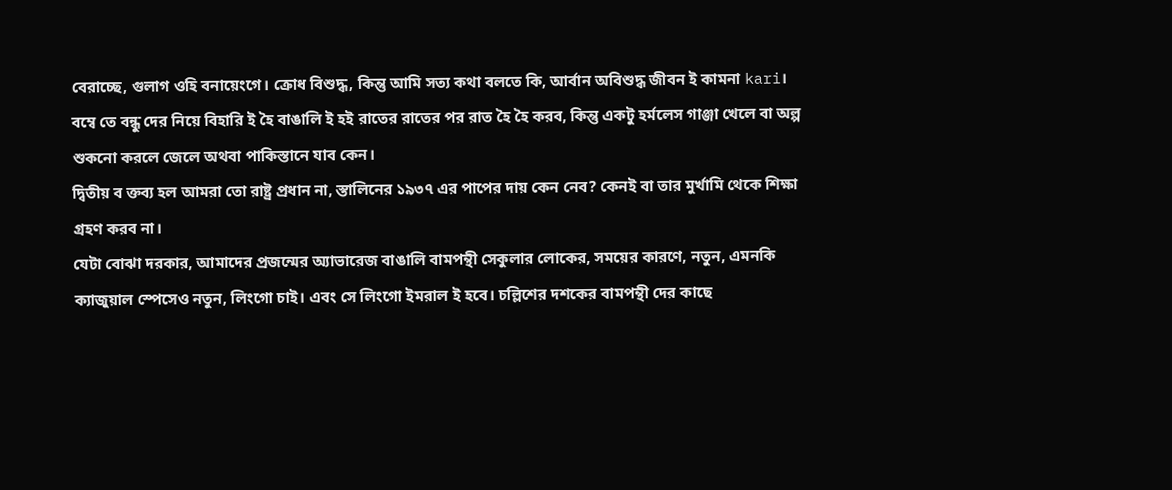বেরাচ্ছে, গুলাগ ওহি বনায়েংগে। ক্রোধ বিশুদ্ধ, কিন্তু আমি সত্য কথা বলতে কি, আর্বান অবিশুদ্ধ জীবন ই কামনা kari। বম্বে তে বন্ধু দের নিয়ে বিহারি ই হৈ বাঙালি ই হই রাতের রাতের পর রাত হৈ হৈ করব, কিন্তু একটু হর্মলেস গাঞ্জা খেলে বা অল্প শুকনো করলে জেলে অথবা পাকিস্তানে যাব কেন।
দ্বিতীয় ব ক্তব্য হল আমরা তো রাষ্ট্র প্রধান না, স্তালিনের ১৯৩৭ এর পাপের দায় কেন নেব? কেনই বা তার মুর্খামি থেকে শিক্ষা গ্রহণ করব না।
যেটা বোঝা দরকার, আমাদের প্রজন্মের অ্যাভারেজ বাঙালি বামপন্থী সেকুলার লোকের, সময়ের কারণে, নতুন, এমনকি ক্যাজুয়াল স্পেসেও নতুন, লিংগো চাই। এবং সে লিংগো ইমরাল ই হবে। চল্লিশের দশকের বামপন্থী দের কাছে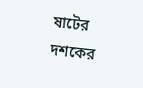ষাটের দশকের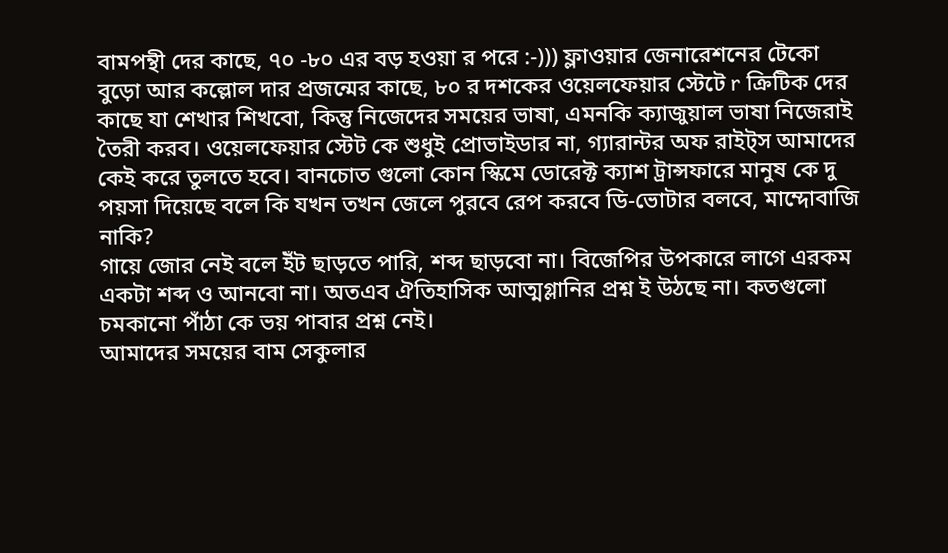বামপন্থী দের কাছে, ৭০ -৮০ এর বড় হওয়া র পরে :-))) ফ্লাওয়ার জেনারেশনের টেকো বুড়ো আর কল্লোল দার প্রজন্মের কাছে, ৮০ র দশকের ওয়েলফেয়ার স্টেটে r ক্রিটিক দের কাছে যা শেখার শিখবো, কিন্তু নিজেদের সময়ের ভাষা, এমনকি ক্যাজুয়াল ভাষা নিজেরাই তৈরী করব। ওয়েলফেয়ার স্টেট কে শুধুই প্রোভাইডার না, গ্যারান্টর অফ রাইট্স আমাদের কেই করে তুলতে হবে। বানচোত গুলো কোন স্কিমে ডোরেক্ট ক্যাশ ট্রান্সফারে মানুষ কে দু পয়সা দিয়েছে বলে কি যখন তখন জেলে পুরবে রেপ করবে ডি-ভোটার বলবে, মাম্দোবাজি নাকি?
গায়ে জোর নেই বলে ইঁট ছাড়তে পারি, শব্দ ছাড়বো না। বিজেপির উপকারে লাগে এরকম একটা শব্দ ও আনবো না। অতএব ঐতিহাসিক আত্মগ্লানির প্রশ্ন ই উঠছে না। কতগুলো চমকানো পাঁঠা কে ভয় পাবার প্রশ্ন নেই।
আমাদের সময়ের বাম সেকুলার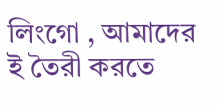লিংগো , আমাদের ই তৈরী করতে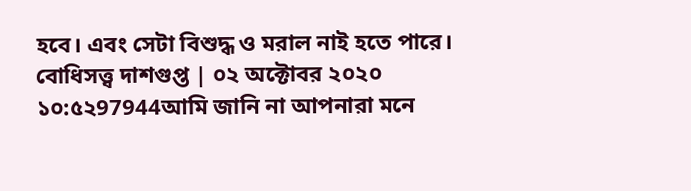হবে। এবং সেটা বিশুদ্ধ ও মরাল নাই হতে পারে।
বোধিসত্ত্ব দাশগুপ্ত | ০২ অক্টোবর ২০২০ ১০:৫২97944আমি জানি না আপনারা মনে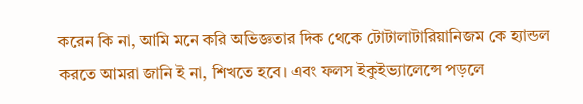করেন কি না, আমি মনে করি অভিজ্ঞতার দিক থেকে টোটালাটারিয়ানিজম কে হ্যান্ডল করতে আমরা জানি ই না, শিখতে হবে। এবং ফলস ইকুইভ্যালেন্সে পড়লে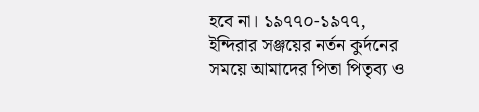হবে না। ১৯৭৭০-১৯৭৭, ইন্দিরার সঞ্জয়ের নর্তন কুর্দনের সময়ে আমাদের পিতা পিতৃব্য ও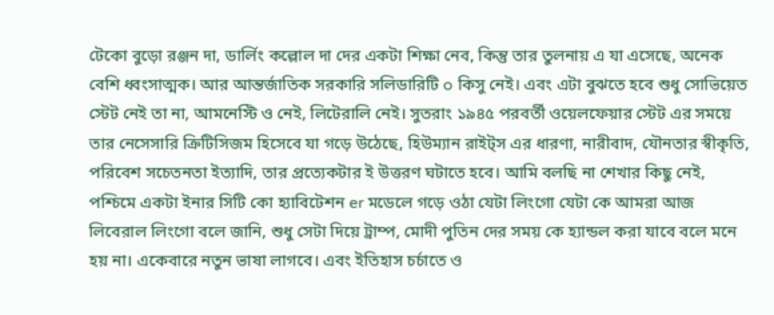টেকো বুড়ো রঞ্জন দা, ডার্লিং কল্লোল দা দের একটা শিক্ষা নেব, কিন্তু তার তুলনায় এ যা এসেছে, অনেক বেশি ধ্বংসাত্মক। আর আন্তর্জাতিক সরকারি সলিডারিটি o কিসু নেই। এবং এটা বুঝতে হবে শুধু সোভিয়েত স্টেট নেই তা না, আমনেস্টি ও নেই, লিটেরালি নেই। সুতরাং ১৯৪৫ পরবর্তী ওয়েলফেয়ার স্টেট এর সময়ে তার নেসেসারি ক্রিটিসিজম হিসেবে যা গড়ে উঠেছে, হিউম্যান রাইট্স এর ধারণা, নারীবাদ, যৌনতার স্বীকৃতি, পরিবেশ সচেতনতা ইত্যাদি, তার প্রত্যেকটার ই উত্তরণ ঘটাতে হবে। আমি বলছি না শেখার কিছু নেই, পশ্চিমে একটা ইনার সিটি কো হ্যাবিটেশন er মডেলে গড়ে ওঠা যেটা লিংগো যেটা কে আমরা আজ লিবেরাল লিংগো বলে জানি, শুধু সেটা দিয়ে ট্রাম্প, মোদী পুতিন দের সময় কে হ্যান্ডল করা যাবে বলে মনে হয় না। একেবারে নতুন ভাষা লাগবে। এবং ইতিহাস চর্চাতে ও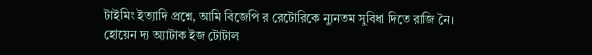টাইমিং ইত্যাদি প্রশ্নে, আমি বিজেপি র রেটোরিকে ন্যুনতম সুবিধা দিতে রাজি নৈ।
হোয়েন দ্য অ্যাটাক ইজ টোটাল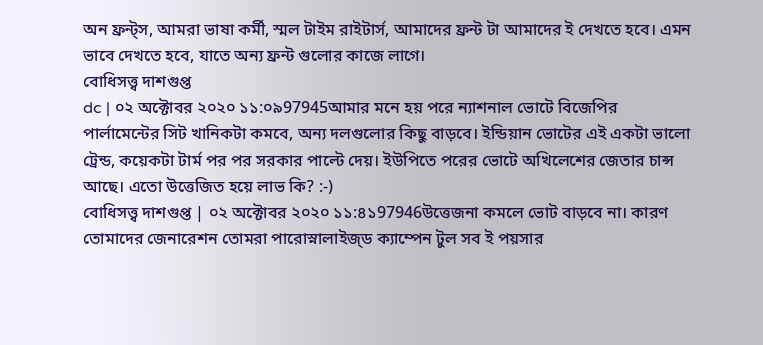অন ফ্রন্ট্স, আমরা ভাষা কর্মী, স্মল টাইম রাইটার্স, আমাদের ফ্রন্ট টা আমাদের ই দেখতে হবে। এমন ভাবে দেখতে হবে, যাতে অন্য ফ্রন্ট গুলোর কাজে লাগে।
বোধিসত্ত্ব দাশগুপ্ত
dc | ০২ অক্টোবর ২০২০ ১১:০৯97945আমার মনে হয় পরে ন্যাশনাল ভোটে বিজেপির পার্লামেন্টের সিট খানিকটা কমবে, অন্য দলগুলোর কিছু বাড়বে। ইন্ডিয়ান ভোটের এই একটা ভালো ট্রেন্ড, কয়েকটা টার্ম পর পর সরকার পাল্টে দেয়। ইউপিতে পরের ভোটে অখিলেশের জেতার চান্স আছে। এতো উত্তেজিত হয়ে লাভ কি? :-)
বোধিসত্ত্ব দাশগুপ্ত | ০২ অক্টোবর ২০২০ ১১:৪১97946উত্তেজনা কমলে ভোট বাড়বে না। কারণ তোমাদের জেনারেশন তোমরা পারোস্নালাইজ্ড ক্যাম্পেন টুল সব ই পয়সার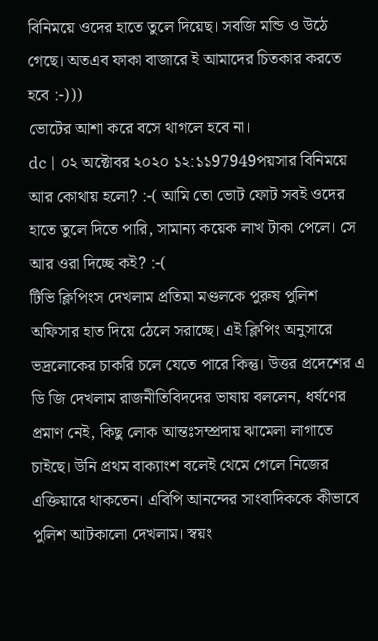বিনিময়ে ওদের হাতে তুলে দিয়েছ। সবজি মন্ডি ও উঠে গেছে। অতএব ফাকা বাজারে ই আমাদের চিতকার করতে হবে :-)))
ভোটের আশা করে বসে থাগলে হবে না।
dc | ০২ অক্টোবর ২০২০ ১২:১১97949পয়সার বিনিময়ে আর কোথায় হলো? :-( আমি তো ভোট ফোট সবই ওদের হাতে তুলে দিতে পারি, সামান্য কয়েক লাখ টাকা পেলে। সে আর ওরা দিচ্ছে কই? :-(
টিভি ক্লিপিংস দেখলাম প্রতিমা মণ্ডলকে পুরুষ পুলিশ অফিসার হাত দিয়ে ঠেলে সরাচ্ছে। এই ক্লিপিং অনুসারে ভদ্রলোকের চাকরি চলে যেতে পারে কিন্তু। উত্তর প্রদেশের এ ডি জি দেখলাম রাজনীতিবিদদের ভাষায় বললেন, ধর্ষণের প্রমাণ নেই, কিছু লোক আন্তঃসম্প্রদায় ঝামেলা লাগাতে চাইছে। উনি প্রথম বাক্যাংশ বলেই থেমে গেলে নিজের এক্তিয়ারে থাকতেন। এবিপি আনন্দের সাংবাদিককে কীভাবে পুলিশ আটকালো দেখলাম। স্বয়ং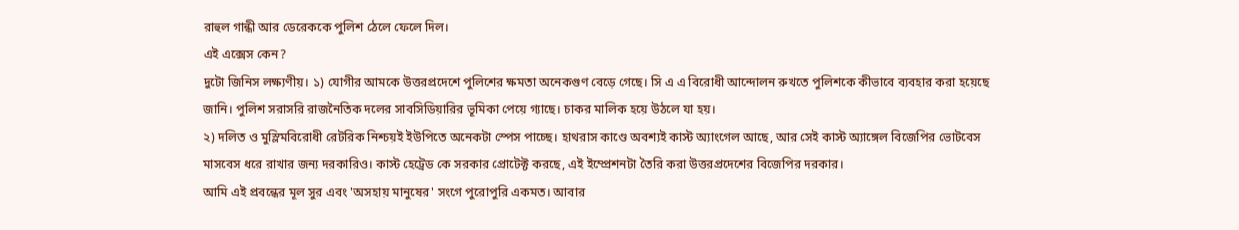রাহুল গান্ধী আর ডেরেককে পুলিশ ঠেলে ফেলে দিল।
এই এক্সেস কেন?
দুটো জিনিস লক্ষ্যণীয়। ১) যোগীর আমকে উত্তরপ্রদেশে পুলিশের ক্ষমতা অনেকগুণ বেড়ে গেছে। সি এ এ বিরোধী আন্দোলন রুখতে পুলিশকে কীভাবে ব্যবহার করা হয়েছে জানি। পুলিশ সরাসরি রাজনৈতিক দলের সাবসিডিয়ারির ভূমিকা পেয়ে গ্যাছে। চাকর মালিক হয়ে উঠলে যা হয়।
২) দলিত ও মুস্লিমবিরোধী রেটরিক নিশ্চয়ই ইউপিতে অনেকটা স্পেস পাচ্ছে। হাথরাস কাণ্ডে অবশ্যই কাস্ট অ্যাংগেল আছে, আর সেই কাস্ট অ্যাঙ্গেল বিজেপির ভোটবেস মাসবেস ধরে রাখার জন্য দরকারিও। কাস্ট হেট্রেড কে সরকার প্রোটেক্ট করছে, এই ইম্প্রেশনটা তৈরি করা উত্তরপ্রদেশের বিজেপির দরকার।
আমি এই প্রবন্ধের মূল সুর এবং 'অসহায় মানুষের' সংগে পুরোপুরি একমত। আবার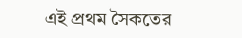এই প্রথম সৈকতের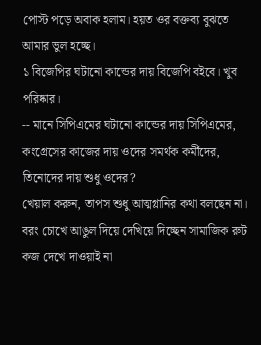পোস্ট পড়ে অবাক হলাম। হয়ত ওর বক্তব্য বুঝতে আমার ভুল হচ্ছে।
১ বিজেপির ঘটানো কান্ডের দায় বিজেপি বইবে। খুব পরিষ্কার।
-- মানে সিপিএমের ঘটানো কান্ডের দায় সিপিএমের, কংগ্রেসের কাজের দায় ওদের সমর্থক কর্মীদের, তিনোদের দায় শুধু ওদের?
খেয়াল করুন, তাপস শুধু আত্মগ্লানির কথা বলছেন না। বরং চোখে আঙুল দিয়ে দেখিয়ে দিচ্ছেন সামাজিক রুট কজ দেখে দাওয়াই না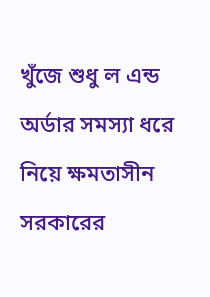খুঁজে শুধু ল এন্ড অর্ডার সমস্যা ধরে নিয়ে ক্ষমতাসীন সরকারের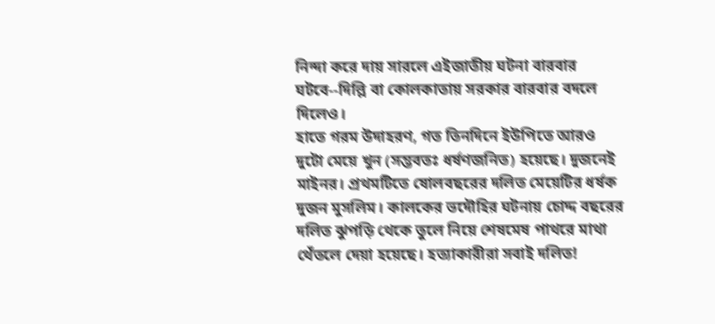নিন্দা করে দায় সারলে এইজাতীয় ঘটনা বারবার ঘটবে--দিল্লি বা কোলকাতায় সরকার বারবার বদলে দিলেও।
হাতে গরম উদাহরণ, গত তিনদিনে ইউপিতে আরও দুটো মেয়ে খুন (সম্ভবতঃ ধর্ষণজনিত) হয়েছে। দুজনেই মাইনর। প্রথমটিতে ষোলবছরের দলিত মেয়েটির ধর্ষক দুজন মুসলিম। কালকের ভদৌহির ঘটনায় চোদ্দ বছরের দলিত ঝুপড়ি থেকে তুলে নিয়ে শেষমেষ পাথরে মাথা থেঁতলে দেয়া হয়েছে। হত্যাকারীরা সবাই দলিত!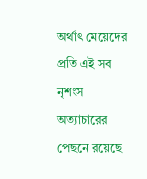অর্থাৎ মেয়েদের প্রতি এই সব নৃশংস অত্যাচারের পেছনে রয়েছে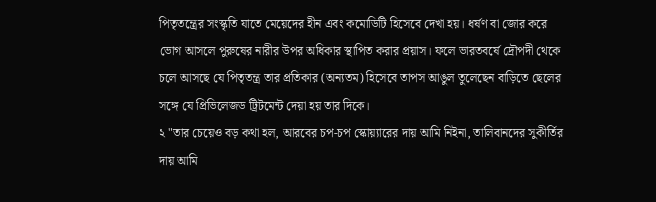পিতৃতন্ত্রের সংস্কৃতি যাতে মেয়েদের হীন এবং কমোডিটি হিসেবে দেখা হয়। ধর্ষণ বা জোর করে ভোগ আসলে পুরুষের নারীর উপর অধিকার স্থাপিত করার প্রয়াস। ফলে ভারতবর্ষে দ্রৌপদী থেকে চলে আসছে যে পিতৃতন্ত্র তার প্রতিকার (অন্যতম) হিসেবে তাপস আঙুল তুলেছেন বাড়িতে ছেলের সঙ্গে যে প্রিভিলেজড ট্রিটমেন্ট দেয়া হয় তার দিকে।
২ "তার চেয়েও বড় কথা হল, আরবের চপ-চপ স্কোয়্যারের দায় আমি নিইনা, তালিবানদের সুকীর্তির দায় আমি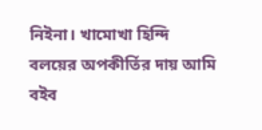নিইনা। খামোখা হিন্দি বলয়ের অপকীর্তির দায় আমি বইব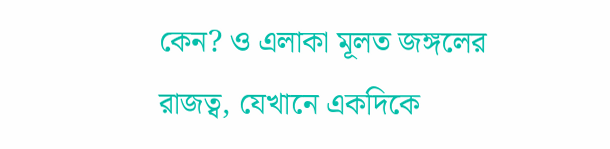কেন? ও এলাকা মূলত জঙ্গলের রাজত্ব, যেখানে একদিকে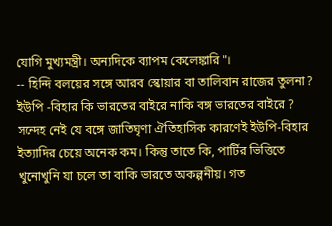যোগি মুখ্যমন্ত্রী। অন্যদিকে ব্যাপম কেলেঙ্কারি"।
-- হিন্দি বলয়ের সঙ্গে আরব স্কোয়ার বা তালিবান রাজের তুলনা? ইউপি -বিহার কি ভারতের বাইরে নাকি বঙ্গ ভারতের বাইরে ? সন্দেহ নেই যে বঙ্গে জাতিঘৃণা ঐতিহাসিক কারণেই ইউপি-বিহার ইত্যাদির চেয়ে অনেক কম। কিন্তু তাতে কি, পার্টির ভিত্তিতে খুনোখুনি যা চলে তা বাকি ভারতে অকল্পনীয়। গত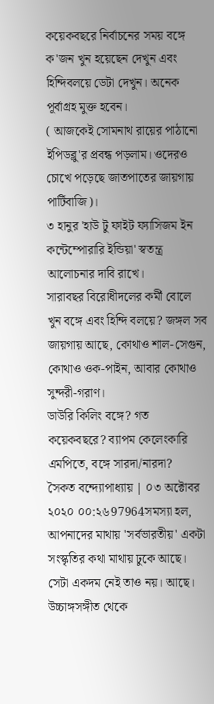কয়েকবছরে নির্বাচনের সময় বঙ্গে ক'জন খুন হয়েছেন দেখুন এবং হিন্দিবলয়ে ডেটা দেখুন। অনেক পূর্বাগ্রহ মুক্ত হবেন।
( আজকেই সোমনাথ রায়ের পাঠানো ইপিডব্লু'র প্রবন্ধ পড়লাম। ওদেরও চোখে পড়েছে জাতপাতের জায়গায় পার্টিবাজি)।
৩ হানুর 'হাউ টু ফাইট ফ্যাসিজম ইন কন্টেম্পোরারি ইন্ডিয়া' স্বতন্ত্র আলোচনার দাবি রাখে।
সারাবছর বিরোধীদলের কর্মী বোলে খুন বঙ্গে এবং হিন্দি বলয়ে? জঙ্গল সব জায়গায় আছে, কোথাও শাল-সেগুন, কোথাও ওক-পাইন, আবার কোথাও সুন্দরী-গরাণ।
ডাউরি কিলিং বঙ্গে? গত কয়েকবছরে? ব্যাপম কেলেংকারি এমপিতে, বঙ্গে সারদা/নারদা?
সৈকত বন্দ্যোপাধ্যায় | ০৩ অক্টোবর ২০২০ ০০:২৬97964সমস্যা হল, আপনাদের মাথায় 'সর্বভারতীয়' একটা সংস্কৃতির কথা মাথায় ঢুকে আছে। সেটা একদম নেই তাও নয়। আছে। উচ্চাঙ্গসঙ্গীত থেকে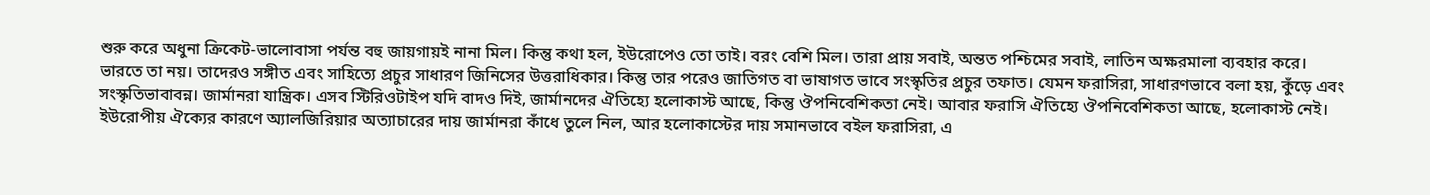শুরু করে অধুনা ক্রিকেট-ভালোবাসা পর্যন্ত বহু জায়গায়ই নানা মিল। কিন্তু কথা হল, ইউরোপেও তো তাই। বরং বেশি মিল। তারা প্রায় সবাই, অন্তত পশ্চিমের সবাই, লাতিন অক্ষরমালা ব্যবহার করে। ভারতে তা নয়। তাদেরও সঙ্গীত এবং সাহিত্যে প্রচুর সাধারণ জিনিসের উত্তরাধিকার। কিন্তু তার পরেও জাতিগত বা ভাষাগত ভাবে সংস্কৃতির প্রচুর তফাত। যেমন ফরাসিরা, সাধারণভাবে বলা হয়, কুঁড়ে এবং সংস্কৃতিভাবাবন্ন। জার্মানরা যান্ত্রিক। এসব স্টিরিওটাইপ যদি বাদও দিই, জার্মানদের ঐতিহ্যে হলোকাস্ট আছে, কিন্তু ঔপনিবেশিকতা নেই। আবার ফরাসি ঐতিহ্যে ঔপনিবেশিকতা আছে, হলোকাস্ট নেই। ইউরোপীয় ঐক্যের কারণে অ্যালজিরিয়ার অত্যাচারের দায় জার্মানরা কাঁধে তুলে নিল, আর হলোকাস্টের দায় সমানভাবে বইল ফরাসিরা, এ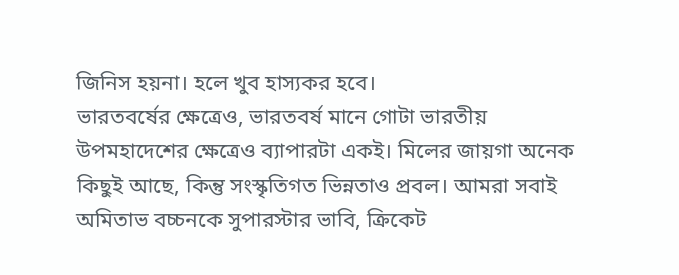জিনিস হয়না। হলে খুব হাস্যকর হবে।
ভারতবর্ষের ক্ষেত্রেও, ভারতবর্ষ মানে গোটা ভারতীয় উপমহাদেশের ক্ষেত্রেও ব্যাপারটা একই। মিলের জায়গা অনেক কিছুই আছে, কিন্তু সংস্কৃতিগত ভিন্নতাও প্রবল। আমরা সবাই অমিতাভ বচ্চনকে সুপারস্টার ভাবি, ক্রিকেট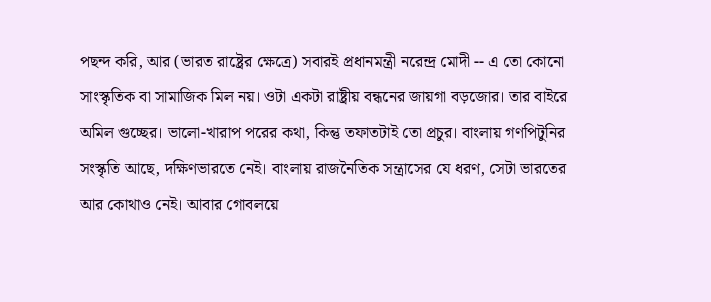পছন্দ করি, আর (ভারত রাষ্ট্রের ক্ষেত্রে) সবারই প্রধানমন্ত্রী নরেন্দ্র মোদী -- এ তো কোনো সাংস্কৃতিক বা সামাজিক মিল নয়। ওটা একটা রাষ্ট্রীয় বন্ধনের জায়গা বড়জোর। তার বাইরে অমিল গুচ্ছের। ভালো-খারাপ পরের কথা, কিন্তু তফাতটাই তো প্রচুর। বাংলায় গণপিটুনির সংস্কৃতি আছে, দক্ষিণভারতে নেই। বাংলায় রাজনৈতিক সন্ত্রাসের যে ধরণ, সেটা ভারতের আর কোথাও নেই। আবার গোবলয়ে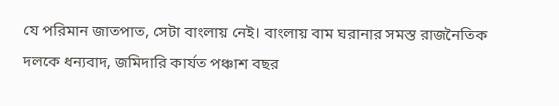যে পরিমান জাতপাত, সেটা বাংলায় নেই। বাংলায় বাম ঘরানার সমস্ত রাজনৈতিক দলকে ধন্যবাদ, জমিদারি কার্যত পঞ্চাশ বছর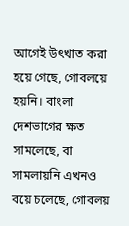আগেই উৎখাত করা হয়ে গেছে, গোবলয়ে হয়নি। বাংলা দেশভাগের ক্ষত সামলেছে, বা সামলায়নি এখনও বয়ে চলেছে, গোবলয়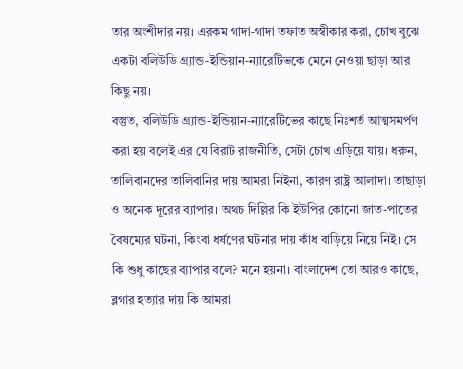তার অংশীদার নয়। এরকম গাদা-গাদা তফাত অস্বীকার করা, চোখ বুঝে একটা বলিউডি গ্র্যান্ড-ইন্ডিয়ান-ন্যারেটিভকে মেনে নেওয়া ছাড়া আর কিছু নয়।
বস্তুত, বলিউডি গ্র্যান্ড-ইন্ডিয়ান-ন্যারেটিভের কাছে নিঃশর্ত আত্মসমর্পণ করা হয় বলেই এর যে বিরাট রাজনীতি, সেটা চোখ এড়িয়ে যায়। ধরুন, তালিবানদের তালিবানির দায় আমরা নিইনা, কারণ রাষ্ট্র আলাদা। তাছাড়া ও অনেক দূরের ব্যাপার। অথচ দিল্লির কি ইউপির কোনো জাত-পাতের বৈষম্যের ঘটনা, কিংবা ধর্ষণের ঘটনার দায় কাঁধ বাড়িয়ে নিয়ে নিই। সে কি শুধু কাছের ব্যাপার বলে? মনে হয়না। বাংলাদেশ তো আরও কাছে, ব্লগার হত্যার দায় কি আমরা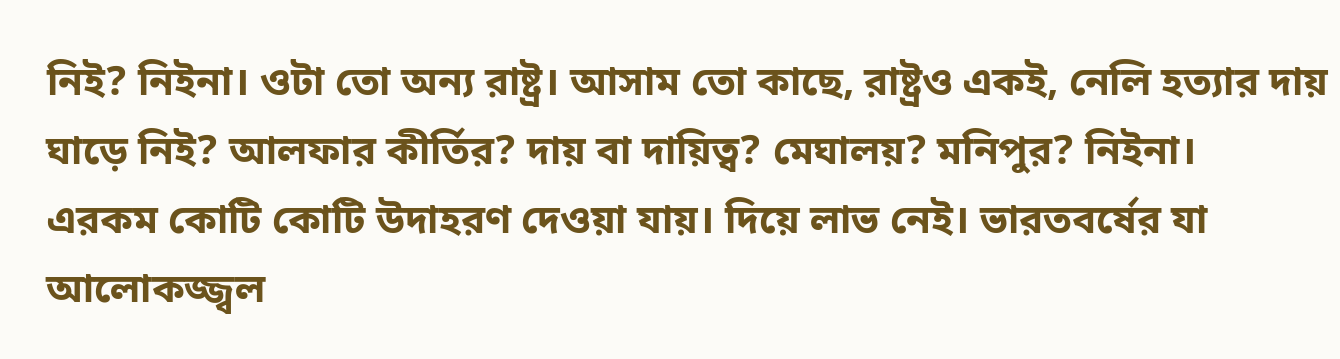নিই? নিইনা। ওটা তো অন্য রাষ্ট্র। আসাম তো কাছে, রাষ্ট্রও একই, নেলি হত্যার দায় ঘাড়ে নিই? আলফার কীর্তির? দায় বা দায়িত্ব? মেঘালয়? মনিপুর? নিইনা।
এরকম কোটি কোটি উদাহরণ দেওয়া যায়। দিয়ে লাভ নেই। ভারতবর্ষের যা আলোকজ্জ্বল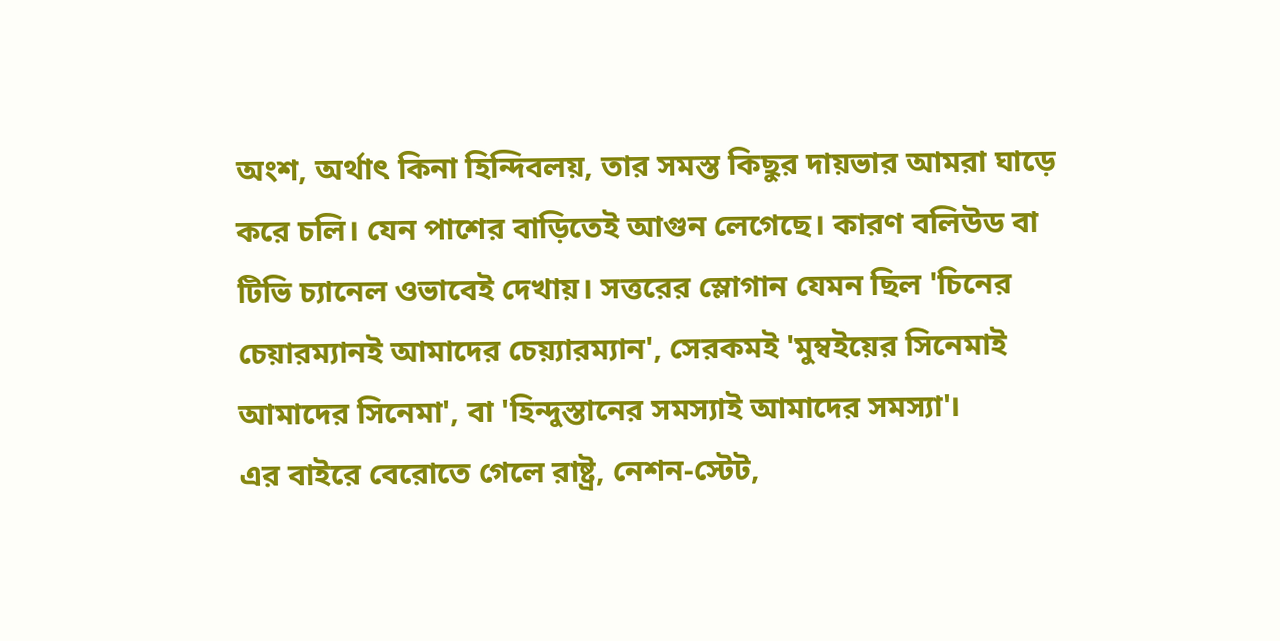অংশ, অর্থাৎ কিনা হিন্দিবলয়, তার সমস্ত কিছুর দায়ভার আমরা ঘাড়ে করে চলি। যেন পাশের বাড়িতেই আগুন লেগেছে। কারণ বলিউড বা টিভি চ্যানেল ওভাবেই দেখায়। সত্তরের স্লোগান যেমন ছিল 'চিনের চেয়ারম্যানই আমাদের চেয়্যারম্যান', সেরকমই 'মুম্বইয়ের সিনেমাই আমাদের সিনেমা', বা 'হিন্দুস্তানের সমস্যাই আমাদের সমস্যা'।
এর বাইরে বেরোতে গেলে রাষ্ট্র, নেশন-স্টেট,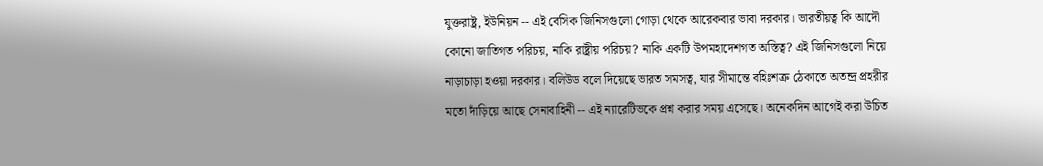যুক্তরাষ্ট্র, ইউনিয়ন -- এই বেসিক জিনিসগুলো গোড়া থেকে আরেকবার ভাবা দরকার। ভারতীয়ত্ব কি আদৌ কোনো জাতিগত পরিচয়, নাকি রাষ্ট্রীয় পরিচয়? নাকি একটি উপমহাদেশগত অস্তিত্ব? এই জিনিসগুলো নিয়ে নাড়াচাড়া হওয়া দরকার। বলিউড বলে দিয়েছে ভারত সমসত্ব, যার সীমান্তে বহিঃশত্রু ঠেকাতে অতন্দ্র প্রহরীর মতো দাঁড়িয়ে আছে সেনাবাহিনী -- এই ন্যারেটিভকে প্রশ্ন করার সময় এসেছে। অনেকদিন আগেই করা উচিত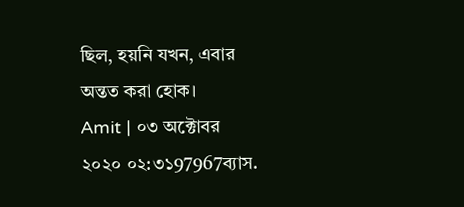ছিল, হয়নি যখন, এবার অন্তত করা হোক।
Amit | ০৩ অক্টোবর ২০২০ ০২:৩১97967ব্যাস.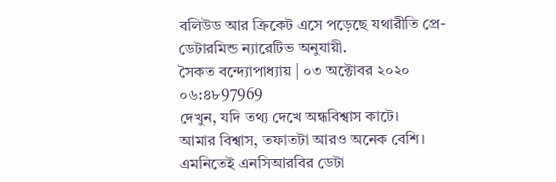বলিউড আর ক্রিকেট এসে পড়েছে যথারীতি প্রে-ডেটারমিন্ড ন্যারেটিভ অনুযায়ী.
সৈকত বন্দ্যোপাধ্যায় | ০৩ অক্টোবর ২০২০ ০৬:৪৮97969
দেখুন, যদি তথ্য দেখে অন্ধবিশ্বাস কাটে।
আমার বিশ্বাস, তফাতটা আরও অনেক বেশি। এমনিতেই এনসিআরবির ডেটা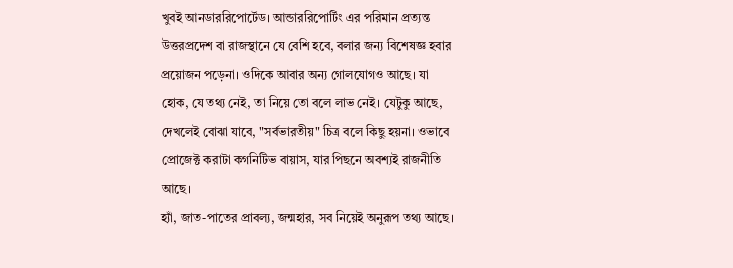খুবই আনডাররিপোর্টেড। আন্ডাররিপোর্টিং এর পরিমান প্রত্যন্ত উত্তরপ্রদেশ বা রাজস্থানে যে বেশি হবে, বলার জন্য বিশেষজ্ঞ হবার প্রয়োজন পড়েনা। ওদিকে আবার অন্য গোলযোগও আছে। যা হোক, যে তথ্য নেই, তা নিয়ে তো বলে লাভ নেই। যেটুকু আছে, দেখলেই বোঝা যাবে, "সর্বভারতীয়" চিত্র বলে কিছু হয়না। ওভাবে প্রোজেক্ট করাটা কগনিটিভ বায়াস, যার পিছনে অবশ্যই রাজনীতি আছে।
হ্যাঁ, জাত-পাতের প্রাবল্য, জন্মহার, সব নিয়েই অনুরূপ তথ্য আছে।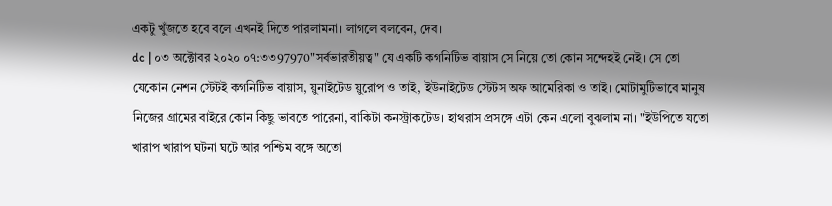একটু খুঁজতে হবে বলে এখনই দিতে পারলামনা। লাগলে বলবেন, দেব।
dc | ০৩ অক্টোবর ২০২০ ০৭:৩৩97970"সর্বভারতীয়ত্ব" যে একটি কগনিটিভ বায়াস সে নিয়ে তো কোন সন্দেহই নেই। সে তো যেকোন নেশন স্টেটই কগনিটিভ বায়াস, য়ুনাইটেড য়ুরোপ ও তাই, ইউনাইটেড স্টেটস অফ আমেরিকা ও তাই। মোটামুটিভাবে মানুষ নিজের গ্রামের বাইরে কোন কিছু ভাবতে পারেনা, বাকিটা কনস্ট্রাকটেড। হাথরাস প্রসঙ্গে এটা কেন এলো বুঝলাম না। "ইউপিতে যতো খারাপ খারাপ ঘটনা ঘটে আর পশ্চিম বঙ্গে অতো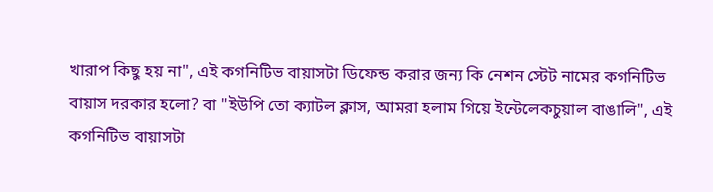খারাপ কিছু হয় না", এই কগনিটিভ বায়াসটা ডিফেন্ড করার জন্য কি নেশন স্টেট নামের কগনিটিভ বায়াস দরকার হলো? বা "ইউপি তো ক্যাটল ক্লাস, আমরা হলাম গিয়ে ইন্টেলেকচুয়াল বাঙালি", এই কগনিটিভ বায়াসটা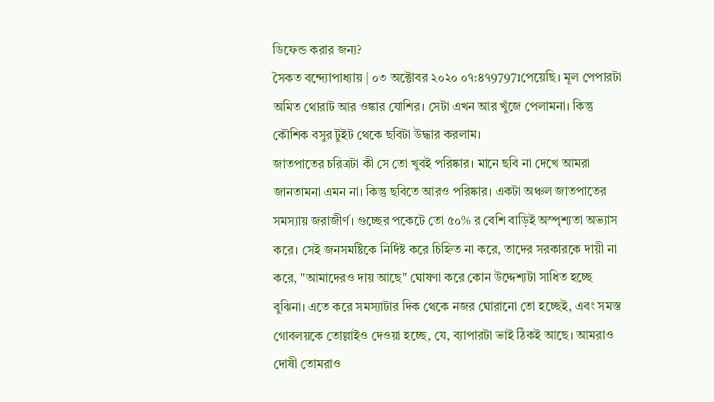ডিফেন্ড করার জন্য?
সৈকত বন্দ্যোপাধ্যায় | ০৩ অক্টোবর ২০২০ ০৭:৪৭97971পেয়েছি। মূল পেপারটা অমিত থোরাট আর ওঙ্কার যোশির। সেটা এখন আর খুঁজে পেলামনা। কিন্তু কৌশিক বসুর টুইট থেকে ছবিটা উদ্ধার করলাম।
জাতপাতের চরিত্রটা কী সে তো খুবই পরিষ্কার। মানে ছবি না দেখে আমরা জানতামনা এমন না। কিন্তু ছবিতে আরও পরিষ্কার। একটা অঞ্চল জাতপাতের সমস্যায় জরাজীর্ণ। গুচ্ছের পকেটে তো ৫০% র বেশি বাড়িই অস্পৃশ্যতা অভ্যাস করে। সেই জনসমষ্টিকে নির্দিষ্ট করে চিহ্নিত না করে, তাদের সরকারকে দায়ী না করে, "আমাদেরও দায় আছে" ঘোষণা করে কোন উদ্দেশ্যটা সাধিত হচ্ছে বুঝিনা। এতে করে সমস্যাটার দিক থেকে নজর ঘোরানো তো হচ্ছেই, এবং সমস্ত গোবলয়কে তোল্লাইও দেওয়া হচ্ছে, যে, ব্যাপারটা ভাই ঠিকই আছে। আমরাও দোষী তোমরাও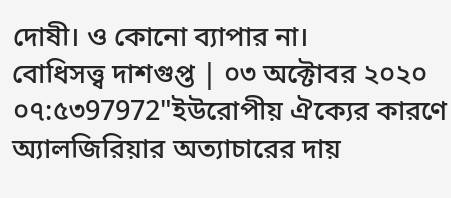দোষী। ও কোনো ব্যাপার না।
বোধিসত্ত্ব দাশগুপ্ত | ০৩ অক্টোবর ২০২০ ০৭:৫৩97972"ইউরোপীয় ঐক্যের কারণে অ্যালজিরিয়ার অত্যাচারের দায়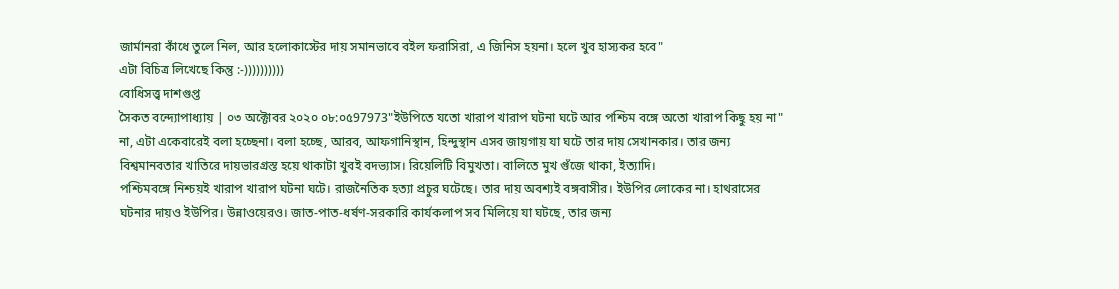জার্মানরা কাঁধে তুলে নিল, আর হলোকাস্টের দায় সমানভাবে বইল ফরাসিরা, এ জিনিস হয়না। হলে খুব হাস্যকর হবে"
এটা বিচিত্র লিখেছে কিন্তু :-))))))))))
বোধিসত্ত্ব দাশগুপ্ত
সৈকত বন্দ্যোপাধ্যায় | ০৩ অক্টোবর ২০২০ ০৮:০৫97973"ইউপিতে যতো খারাপ খারাপ ঘটনা ঘটে আর পশ্চিম বঙ্গে অতো খারাপ কিছু হয় না"
না, এটা একেবারেই বলা হচ্ছেনা। বলা হচ্ছে, আরব, আফগানিস্থান, হিন্দুস্থান এসব জায়গায় যা ঘটে তার দায় সেখানকার। তার জন্য বিশ্বমানবতার খাতিরে দায়ভারগ্রস্ত হয়ে থাকাটা খুবই বদভ্যাস। রিয়েলিটি বিমুখতা। বালিতে মুখ গুঁজে থাকা, ইত্যাদি।
পশ্চিমবঙ্গে নিশ্চয়ই খারাপ খারাপ ঘটনা ঘটে। রাজনৈতিক হত্যা প্রচুর ঘটেছে। তার দায় অবশ্যই বঙ্গবাসীর। ইউপির লোকের না। হাথরাসের ঘটনার দায়ও ইউপির। উন্নাওয়েরও। জাত-পাত-ধর্ষণ-সরকারি কার্যকলাপ সব মিলিয়ে যা ঘটছে, তার জন্য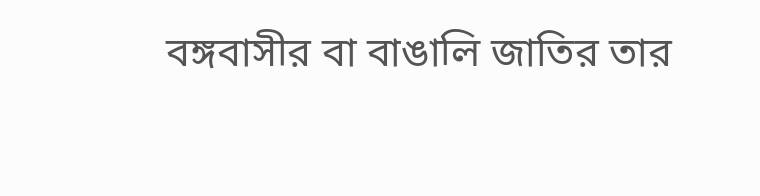বঙ্গবাসীর বা বাঙালি জাতির তার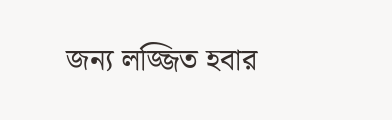জন্য লজ্জিত হবার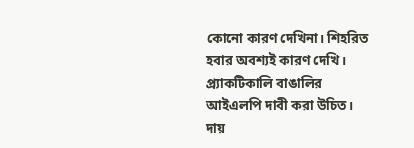কোনো কারণ দেখিনা। শিহরিত হবার অবশ্যই কারণ দেখি।
প্র্যাকটিকালি বাঙালির আইএলপি দাবী করা উচিত। দায়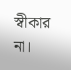স্বীকার না।